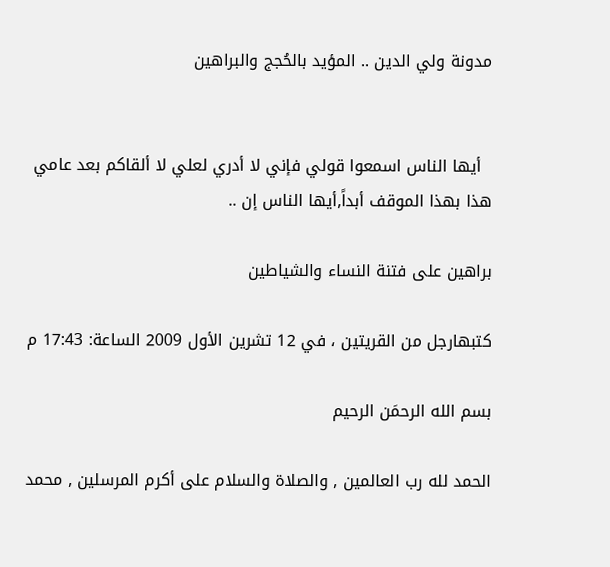مدونة ولي الدين .. المؤيد بالحُجج والبراهين


  أيها الناس اسمعوا قولي فإني لا أدري لعلي لا ألقاكم بعد عامي هذا بهذا الموقف أبداً,أيها الناس إن ..

براهين على فتنة النساء والشياطين

كتبهارجل من القريتين ، في 12 تشرين الأول 2009 الساعة: 17:43 م

بسم الله الرحمَن الرحيم

الحمد لله رب العالمين , والصلاة والسلام على أكرم المرسلين , محمد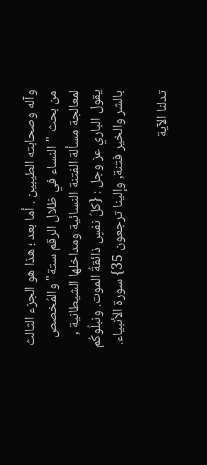وآله وصحابته الطيبين . أما بعد ؛ هذا هو الجزء الثالث من بحث "النساء في ظلال الرقم ستة" والمُخصص لمعالجة مسألة الفتنة النسائية ومداخلها الشيطانية , يقول الباري عز وجل : {كلُ نفسٍ ذائقةُ الموت. ونبلُوكُم بالشر والخير فتنة, وإلينا ترجعون 35} سورة الأنبياء.

تدلنا الآية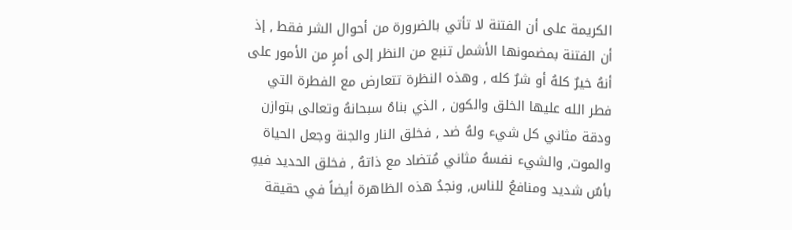الكريمة على أن الفتنة لا تأتي بالضرورة من أحوال الشر فقط , إذ أن الفتنة بمضمونها الأشمل تنبع من النظر إلى أمرٍ من الأمور على أنهُ خيرٌ كلهُ أو شرٌ كله , وهذه النظرة تتعارض مع الفطرة التي فطر الله عليها الخلق والكون , الذي بناهُ سبحانهُ وتعالى بتوازن ودقة مثاني كل شيء ولهُ ضد , فخلق النار والجنة وجعل الحياة والموت, والشيء نفسهُ مثاني مُتضاد مع ذاتهُ , فخلق الحديد فيهِ بأسٌ شديد ومنافعُ للناس, ونجدُ هذه الظاهرة أيضاً في حقيقة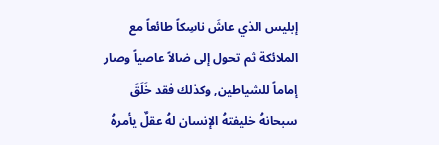إبليس الذي عاشَ ناسِكاً طائعاً مع الملائكة ثم تحول إلى ضالاً عاصياً وصار إماماً للشياطين, وكذلك فقد خَلَقَ سبحانهُ خليفتهُ الإنسان لهُ عقلٌ يأمرهُ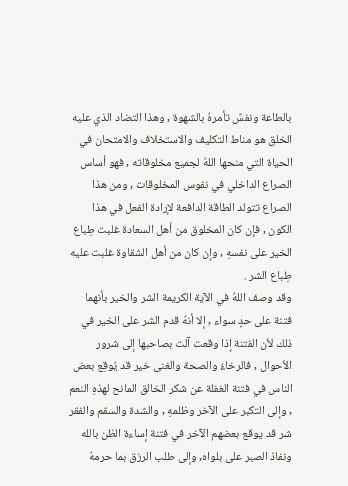بالطاعة ونفسٌ تأمرهُ بالشهوة , وهذا التضاد الذي عليه الخلق هو مناط التكليف والاستخلاف والامتحان في الحياة التي منحها اللهُ لجميع مخلوقاته , فهو أساس الصراع الداخلي في نفوس المخلوقات , ومن هذا الصراع تتولد الطاقة الدافعة لإرادة الفعل في هذا الكون , فإن كان المخلوق من أهل السعادة غلبت طِباع  الخير على نفسهِ , وإن كان من أهل الشقاوة غلبت عليه طِباع الشر .
وقد وصف اللهُ في الآية الكريمة الشر والخير بأنهما فتنة على حدٍ سواء , إلا أنهُ قدم الشر على الخير في ذلك لأن الفتنة إذا وقعت آلت بصاحبها إلى شرور الأحوال , فالرخاءُ والصحة والغنى خير قد يُوقِع بعض الناس في فتنة الغفلة عن شكر الخالق المانح لهذهِ النعم , وإلى التكبر على الآخر وظلمهِ , والشدة والسقم والفقر شر قد يوقع بعضهم الآخر في فتنة إساءة الظن بالله ونفاذ الصبر على بلواه, وإلى طلب الرزق بما حرمهُ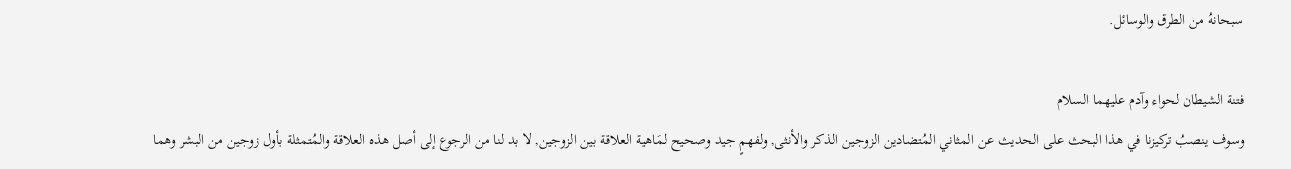سبحانهُ من الطرق والوسائل.

فتنة الشيطان لحواء وآدم عليهما السلام
وسوف ينصبُ تركيزنا في هذا البحث على الحديث عن المثاني المُتضادين الزوجين الذكر والأنثى, ولفهمٍ جيد وصحيح لمَاهية العلاقة بين الزوجين, لا بد لنا من الرجوع إلى أصل هذه العلاقة والمُتمثلة بأول زوجين من البشر وهما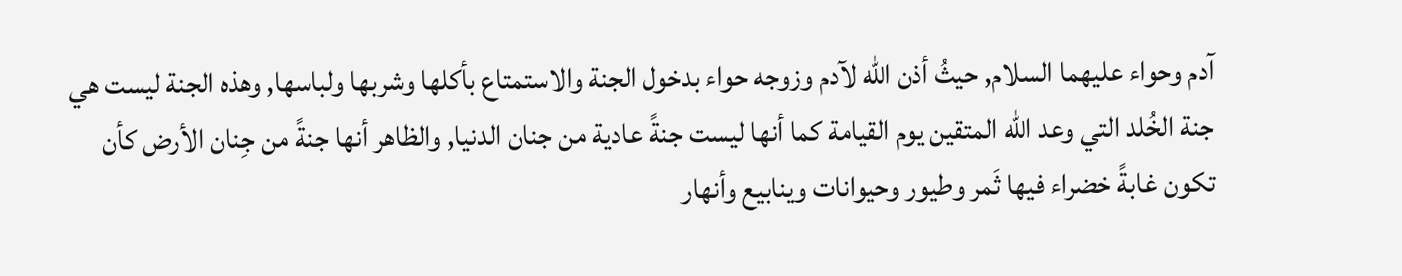آدم وحواء عليهما السلام, حيثُ أذن الله لآدم وزوجه حواء بدخول الجنة والاستمتاع بأكلها وشربها ولباسها, وهذه الجنة ليست هي جنة الخُلد التي وعد الله المتقين يوم القيامة كما أنها ليست جنةً عادية من جنان الدنيا, والظاهر أنها جنةً من جِنان الأرض كأن تكون غابةً خضراء فيها ثَمر وطيور وحيوانات وينابيع وأنهار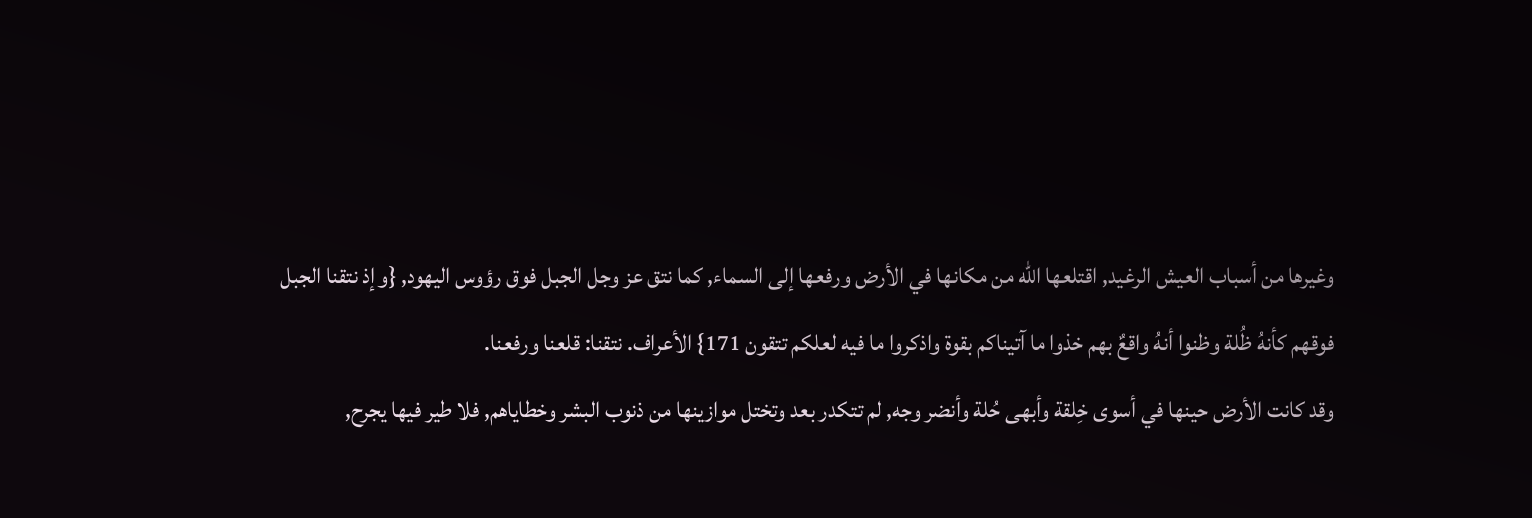وغيرها من أسباب العيش الرغيد, اقتلعها الله من مكانها في الأرض ورفعها إلى السماء, كما نتق عز وجل الجبل فوق رؤوس اليهود, {وإذ نتقنا الجبل فوقهم كأنهُ ظُلة وظنوا أنهُ واقعٌ بهم خذوا ما آتيناكم بقوة واذكروا ما فيه لعلكم تتقون 171} الأعراف. نتقنا: قلعنا ورفعنا.
وقد كانت الأرض حينها في أسوى خِلقة وأبهى حُلة وأنضر وجه, لم تتكدر بعد وتختل موازينها من ذنوب البشر وخطاياهم, فلا طير فيها يجرح,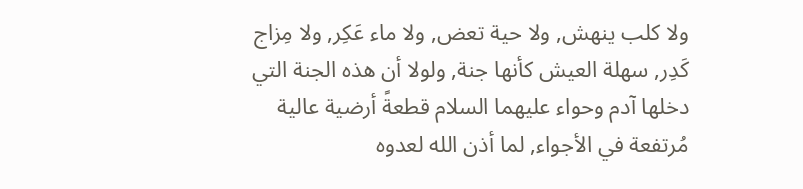ولا كلب ينهش, ولا حية تعض, ولا ماء عَكِر, ولا مِزاج كَدِر, سهلة العيش كأنها جنة, ولولا أن هذه الجنة التي دخلها آدم وحواء عليهما السلام قطعةً أرضية عالية مُرتفعة في الأجواء, لما أذن الله لعدوه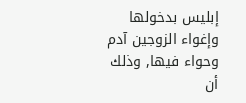إبليس بدخولها وإغواء الزوجين آدم وحواء فيها, وذلك أن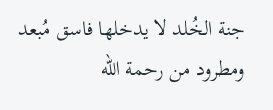جنة الخُلد لا يدخلها فاسق مُبعد ومطرود من رحمة الله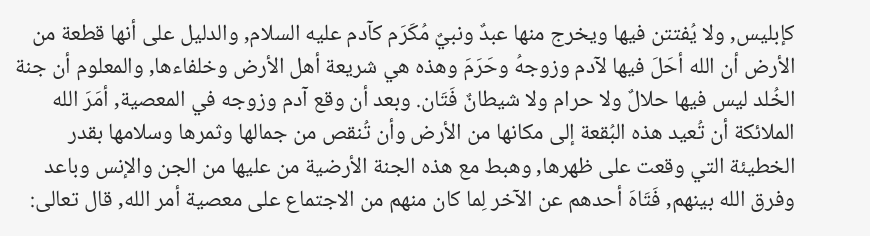كإبليس, ولا يُفتتن فيها ويخرج منها عبدٌ ونبيٌ مُكَرَم كآدم عليه السلام, والدليل على أنها قطعة من الأرض أن الله أحَلَ فيها لآدم وزوجهُ وحَرَمَ وهذه هي شريعة أهل الأرض وخلفاءها, والمعلوم أن جنة الخُلد ليس فيها حلالٌ ولا حرام ولا شيطانٌ فَتَان. وبعد أن وقع آدم وزوجه في المعصية, أمَرَ الله الملائكة أن تُعيد هذه البُقعة إلى مكانها من الأرض وأن تُنقص من جمالها وثمرها وسلامها بقدر الخطيئة التي وقعت على ظهرها, وهبط مع هذه الجنة الأرضية من عليها من الجن والإنس وباعد وفرق الله بينهم, فَتَاهَ أحدهم عن الآخر لِما كان منهم من الاجتماع على معصية أمر الله, قال تعالى: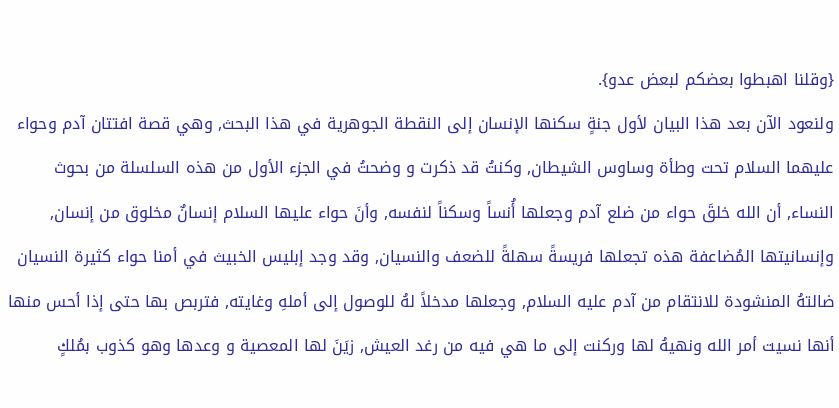{وقلنا اهبطوا بعضكم لبعض عدو}.
ولنعود الآن بعد هذا البيان لأول جنةٍ سكنها الإنسان إلى النقطة الجوهرية في هذا البحث, وهي قصة افتتان آدم وحواء عليهما السلام تحت وطأة وساوس الشيطان, وكنتُ قد ذكرت و وضحتُ في الجزء الأول من هذه السلسلة من بحوث النساء, أن الله خلقَ حواء من ضلع آدم وجعلها أُنساً وسكناً لنفسه, وأنَ حواء عليها السلام إنسانٌ مخلوق من إنسان, وإنسانيتها المُضاعفة هذه تجعلها فريسةً سهلةً للضعف والنسيان, وقد وجد إبليس الخبيث في أمنا حواء كثيرة النسيان ضالتهُ المنشودة للانتقام من آدم عليه السلام, وجعلها مدخلاً لهُ للوصول إلى أملهِ وغايته, فتربص بها حتى إذا أحس منها أنها نسيت أمر الله ونهيهُ لها وركنت إلى ما هي فيه من رغد العيش, زيَنَ لها المعصية و وعدها وهو كذوب بمُلكٍ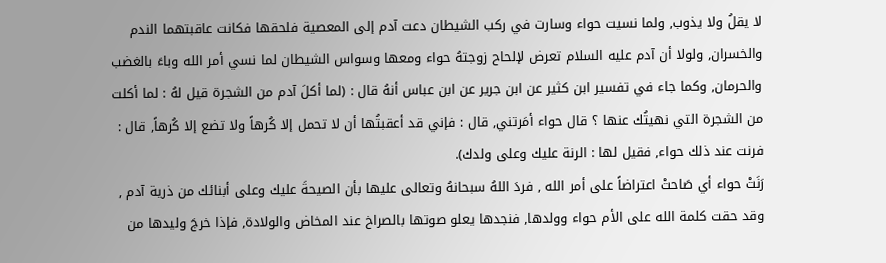لا يقلُ ولا يذوب, ولما نسيت حواء وسارت في ركب الشيطان دعت آدم إلى المعصية فلحقها فكانت عاقبتهما الندم والخسران, ولولا أن آدم عليه السلام تعرض لإلحاح زوجتهُ حواء ومعها وسواس الشيطان لما نسي أمر الله وباءَ بالغضب والحرمان, وكما جاء في تفسير ابن كثير عن ابن جرير عن ابن عباس أنهُ قال : (لما أكلَ آدم من الشجرة قيل لهُ : لما أكلت من الشجرة التي نهيتُك عنها ؟ قال حواء أمَرتني, قال : فإني قد أعقبتُها أن لا تحمل إلا كُرهاً ولا تضع إلا كُرهاً, قال : فرنت عند ذلك حواء, فقيل لها : الرنة عليك وعلى ولدك).
رَنَتْ حواء أي صَاحتْ اعتراضاً على أمر الله , فردَ اللهُ سبحانهُ وتعالى عليها بأن الصيحةَ عليك وعلى أبنائك من ذرية آدم , وقد حقت كلمة الله على الأم حواء وولدها, فنجدها يعلو صوتها بالصراخ عند المخاض والولادة, فإذا خرجَ وليدها من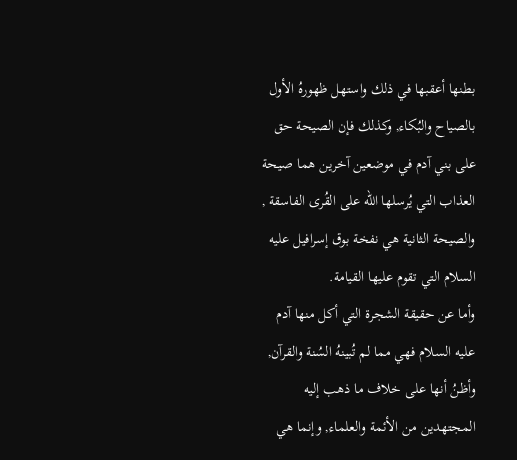بطنها أعقبها في ذلك واستهل ظهورهُ الأول بالصياح والبُكاء, وكذلك فإن الصيحة حق على بني آدم في موضعين آخرين هما صيحة العذاب التي يُرسلها الله على القُرى الفاسقة , والصيحة الثانية هي نفخة بوق إسرافيل عليه السلام التي تقوم عليها القيامة.
وأما عن حقيقة الشجرة التي أكل منها آدم عليه السلام فهي مما لم تُبينهُ السُنة والقرآن, وأظنُ أنها على خلاف ما ذهب إليه المجتهدين من الأئمة والعلماء, وإنما هي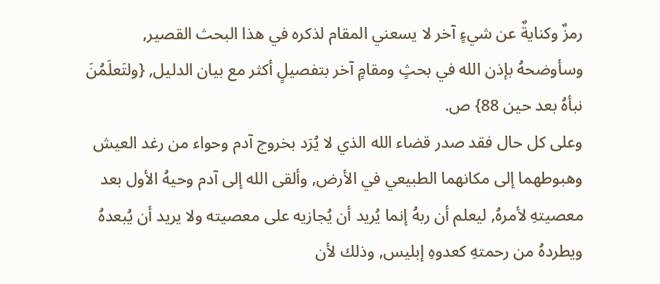رمزٌ وكنايةٌ عن شيءٍ آخر لا يسعني المقام لذكره في هذا البحث القصير, وسأوضحهُ بإذن الله في بحثٍ ومقامٍ آخر بتفصيلٍ أكثر مع بيان الدليل, {ولتَعلَمُنَ نبأهُ بعد حين 88} ص.
وعلى كل حال فقد صدر قضاء الله الذي لا يُرَد بخروج آدم وحواء من رغد العيش وهبوطهما إلى مكانهما الطبيعي في الأرض, وألقى الله إلى آدم وحيهُ الأول بعد معصيتهِ لأمرهُ, ليعلم أن ربهُ إنما يُريد أن يُجازيه على معصيته ولا يريد أن يُبعدهُ ويطردهُ من رحمتهِ كعدوهِ إبليس, وذلك لأن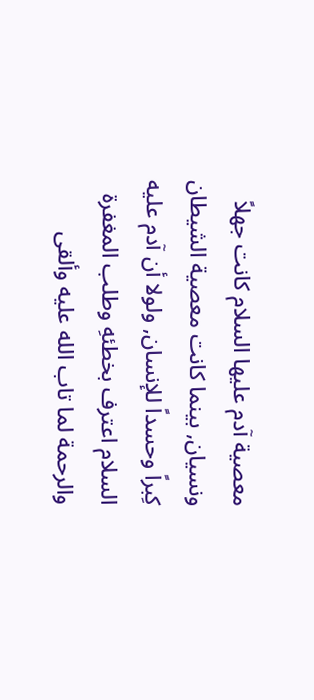معصية آدم عليها السلام كانت جهلاً ونسيان, بينما كانت معصية الشيطان كِبراً وحسداً للإنسان, ولولا أن آدم عليه السلام اعترف بخطئهِ وطلب المغفرة والرحمة لما تاب الله عليه وألقى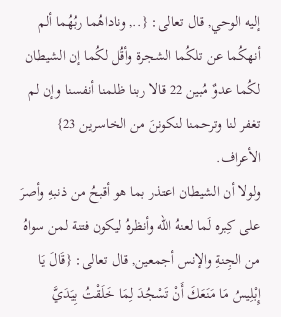إليه الوحي, قال تعالى: {.., وناداهُما ربُهُما ألم أنهكُما عن تلكُما الشجرة وأقُل لكُما إن الشيطان لكُما عدوٌ مُبين 22 قالا ربنا ظلمنا أنفسنا وإن لم تغفر لنا وترحمنا لنكوننَ من الخاسرين 23} الأعراف.
ولولا أن الشيطان اعتذر بما هو أقبحُ من ذنبهِ وأصرَ على كِبره لَما لعنهُ الله وأنظرهُ ليكون فتنة لمن سواهُ من الجِنةِ والإنس أجمعين, قال تعالى: {قَالَ يَا إِبْلِيسُ مَا مَنَعَكَ أَنْ تَسْجُدَ لِمَا خَلَقْتُ بِيَدَيَّ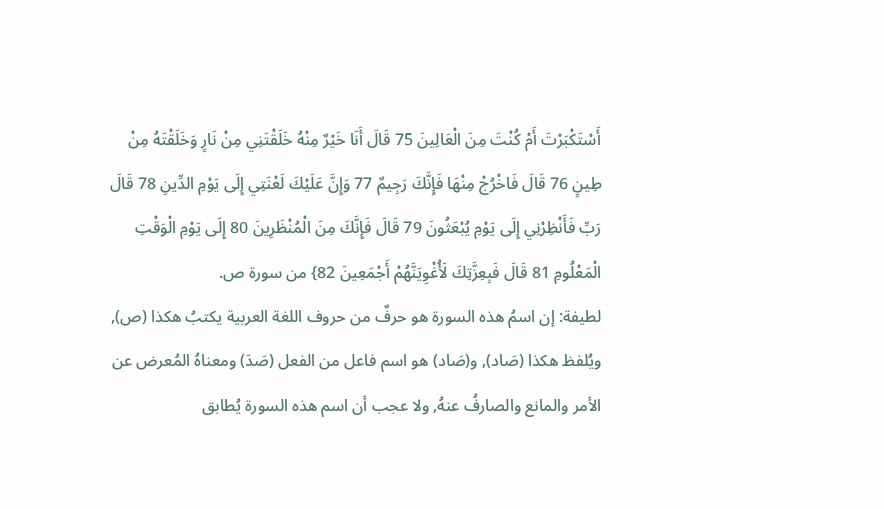أَسْتَكْبَرْتَ أَمْ كُنْتَ مِنَ الْعَالِينَ 75 قَالَ أَنَا خَيْرٌ مِنْهُ خَلَقْتَنِي مِنْ نَارٍ وَخَلَقْتَهُ مِنْ طِينٍ 76 قَالَ فَاخْرُجْ مِنْهَا فَإِنَّكَ رَجِيمٌ 77 وَإِنَّ عَلَيْكَ لَعْنَتِي إِلَى يَوْمِ الدِّينِ 78 قَالَ رَبِّ فَأَنْظِرْنِي إِلَى يَوْمِ يُبْعَثُونَ 79 قَالَ فَإِنَّكَ مِنَ الْمُنْظَرِينَ 80 إِلَى يَوْمِ الْوَقْتِ الْمَعْلُومِ 81 قَالَ فَبِعِزَّتِكَ لَأُغْوِيَنَّهُمْ أَجْمَعِينَ 82} من سورة ص.
لطيفة: إن اسمُ هذه السورة هو حرفٌ من حروف اللغة العربية يكتبُ هكذا (ص), ويُلفظ هكذا (صَاد), و(صَاد) هو اسم فاعل من الفعل (صَدَ) ومعناهُ المُعرض عن الأمر والمانع والصارفُ عنهُ, ولا عجب أن اسم هذه السورة يُطابق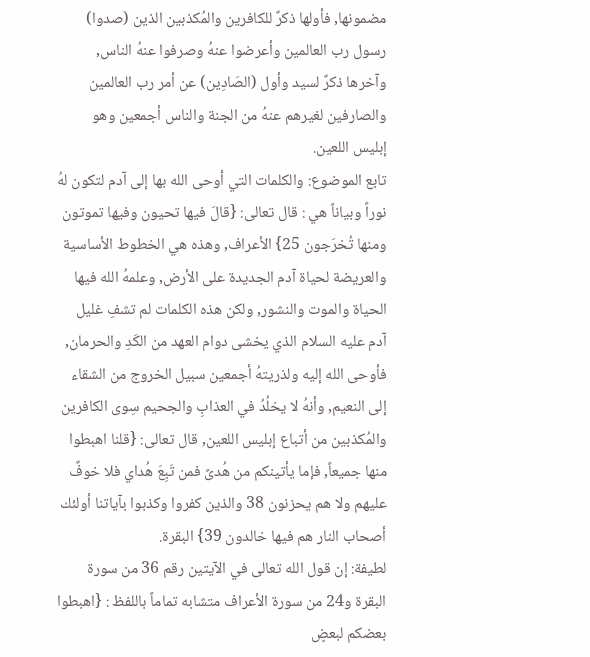مضمونها, فأولها ذكرٌ للكافرين والمُكذبين الذين (صدوا) رسول رب العالمين وأعرضوا عنهُ وصرفوا عنهُ الناس, وآخرها ذكرٌ لسيد وأول (الصَادِين) عن أمر رب العالمين والصارفين لغيرهم عنهُ من الجنة والناس أجمعين وهو إبليس اللعين.
تابع الموضوع: والكلمات التي أوحى الله بها إلى آدم لتكون لهُ نوراً وبياناً هي : قال تعالى: {قالَ فيها تحيون وفيها تموتون ومنها تُخرَجون 25} الأعراف, وهذه هي الخطوط الأساسية والعريضة لحياة آدم الجديدة على الأرض, وعلمهُ الله فيها الحياة والموت والنشور, ولكن هذه الكلمات لم تشفِ غليل آدم عليه السلام الذي يخشى دوام العهد من الكَدِ والحرمان, فأوحى الله إليه ولذريتهُ أجمعين سبيل الخروج من الشقاء إلى النعيم, وأنهُ لا يخلُدُ في العذابِ والجحيم سِوى الكافرين والمُكذبين من أتباع إبليس اللعين, قال تعالى: {قلنا اهبطوا منها جميعاً, فإما يأتينكم من هُدىً فمن تَبِعَ هُداي فلا خوفٌ عليهم ولا هم يحزنون 38 والذين كفروا وكذبوا بآياتنا أولئك أصحاب النار هم فيها خالدون 39} البقرة.
لطيفة: إن قول الله تعالى في الآيتين رقم 36 من سورة البقرة و24 من سورة الأعراف متشابه تماماً باللفظ : {اهبطوا بعضكم لبعضٍ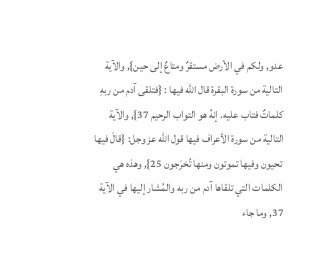عدو, ولكم في الأرض مستقرٌ ومتاعٌ إلى حين}, والآية التالية من سورة البقرة قال الله فيها : {فتلقى آدم من ربهِ كلماتٌ فتاب عليه. إنهُ هو التواب الرحيم 37}, والآية التالية من سورة الأعراف فيها قول الله عز وجل: {قالَ فيها تحيون وفيها تموتون ومنها تُخرَجون 25}, وهذه هي الكلمات التي تلقاها آدم من ربه والمُشار إليها في الآية 37, وما جاء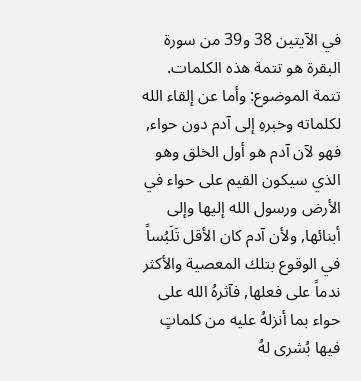في الآيتين 38 و39 من سورة البقرة هو تتمة هذه الكلمات.
تتمة الموضوع: وأما عن إلقاء الله لكلماته وخبرهِ إلى آدم دون حواء, فهو لآن آدم هو أول الخلق وهو الذي سيكون القيم على حواء في الأرض ورسول الله إليها وإلى أبنائها, ولأن آدم كان الأقل تَلَبُساً في الوقوع بتلك المعصية والأكثر ندماً على فعلها, فآثرهُ الله على حواء بما أنزلهُ عليه من كلماتٍ فيها بُشرى لهُ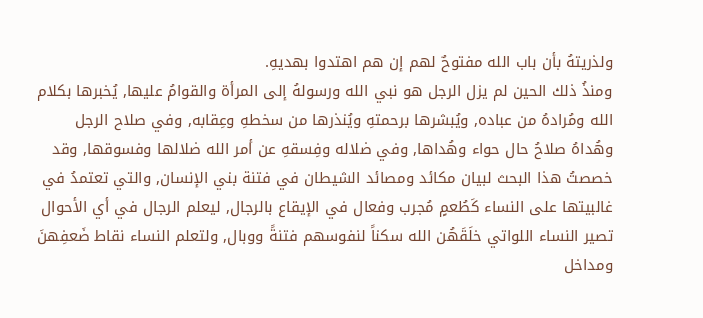ولذريتهُ بأن باب الله مفتوحٌ لهم إن هم اهتدوا بهديهِ.
ومنذُ ذلك الحين لم يزل الرجل هو نبي الله ورسولهُ إلى المرأة والقوامُ عليها, يُخبرها بكلام الله ومُرادهُ من عباده, ويُبشرها برحمتهِ ويُنذرها من سخطهِ وعِقابه, وفي صلاح الرجل وهُداهُ صلاحُ حال حواء وهُداها, وفي ضلاله وفِسقهِ عن أمر الله ضلالها وفسوقها, وقد خصصتُ هذا البحث لبيان مكائد ومصائد الشيطان في فتنة بني الإنسان, والتي تعتمدُ في غالبيتها على النساء كَطُعمٍ مُجرب وفعال في الإيقاع بالرجال, ليعلم الرجال في أي الأحوال تصير النساء اللواتي خلَقَهُن الله سكناً لنفوسهم فتنةً ووبال, ولتعلم النساء نقاط ضَعفِهنَ ومداخل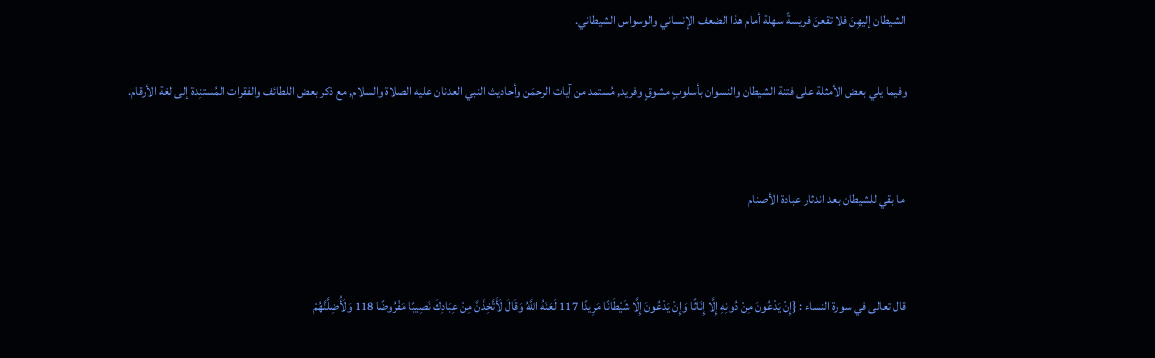الشيطان إليهِنَ فلا تقعنَ فريسةً سهلة أمام هذا الضعف الإنساني والوسواس الشيطاني.

وفيما يلي بعض الأمثلة على فتنة الشيطان والنسوان بأسلوبٍ مشوقٍ وفريد, مُستمد من آيات الرحمَن وأحاديث النبي العدنان عليه الصلاة والسلام, مع ذكر بعض اللطائف والفقرات المُستنِدة إلى لغة الأرقام.


 ما بقي للشيطان بعد اندثار عبادة الأصنام


قال تعالى في سورة النساء : {إِنْ يَدْعُونَ مِنْ دُونِهِ إِلَّا إِنَاثًا وَإِنْ يَدْعُونَ إِلَّا شَيْطَانًا مَرِيدًا 117 لَعَنَهُ اللَّهُ وَقَالَ لَأَتَّخِذَنَّ مِنْ عِبَادِكَ نَصِيبًا مَفْرُوضًا 118 وَلَأُضِلَّنَّهُمْ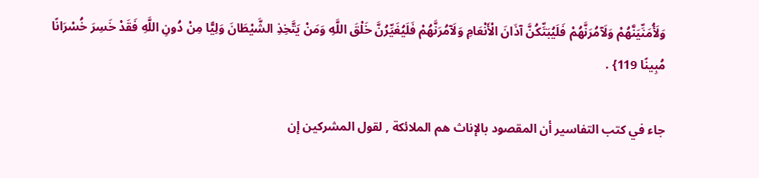وَلَأُمَنِّيَنَّهُمْ وَلَآمُرَنَّهُمْ فَلَيُبَتِّكُنَّ آذَانَ الْأَنْعَامِ وَلَآمُرَنَّهُمْ فَلَيُغَيِّرُنَّ خَلْقَ اللَّهِ وَمَنْ يَتَّخِذِ الشَّيْطَانَ وَلِيًّا مِنْ دُونِ اللَّهِ فَقَدْ خَسِرَ خُسْرَانًا مُبِينًا 119} .

جاء في كتب التفاسير أن المقصود بالإناث هم الملائكة , لقول المشركين إن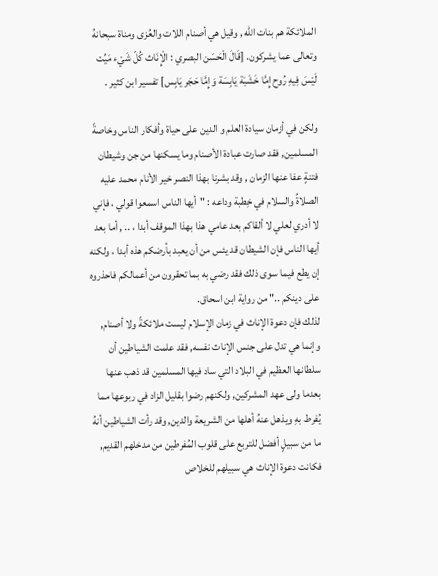الملائكة هم بنات الله , وقيل هي أصنام اللات والعُزى ومناة سبحانهُ وتعالى عما يشركون. [قَالَ الْحَسَن البصري : الْإِنَاث كُلّ شَيْء مَيِّت لَيْسَ فِيهِ رُوح إِمَّا خَشَبَة يَابِسَة وَإِمَّا حَجَر يَابِس] تفسير ابن كثير .

ولكن في أزمان سيادة العلم و الدين على حياة وأفكار الناس وخاصةً المسلمين, فقد صارت عبادة الأصنام وما يسكنها من جن وشيطان فتنةٍ عفا عنها الزمان , وقد بشرنا بهذا النصر خير الأنام محمد عليه الصلاةُ والسلام في خِطبة وداعه : "أيها الناس اسمعوا قولي ، فإني لا أدري لعلي لا ألقاكم بعد عامي هذا بهذا الموقف أبدا ، .. , أما بعد أيها الناس فإن الشيطان قد يئس من أن يعبد بأرضكم هذه أبدا ، ولكنه إن يطع فيما سوى ذلك فقد رضي به بما تحقرون من أعمالكم فاحذروه على دينكم .." من رواية ابن اسحاق.
لذلك فإن دعوة الإناث في زمان الإسلام ليست ملائكةً ولا أصنام, وإنما هي تدل على جنس الإناث نفسه, فقد علمت الشياطين أن سلطانها العظيم في البلاد التي ساد فيها المسلمين قد ذهب عنها بعدما ولى عهد المشركين, ولكنهم رضوا بقليل الزاد في ربوعها مما يُفرط بهِ ويذهل عنهُ أهلها من الشريعة والدين, وقد رأت الشياطين أنهُ ما من سبيلٍ أفضل للتربع على قلوب المُفرطين من مدخلهم القديم, فكانت دعوة الإناث هي سبيلهم للخلاص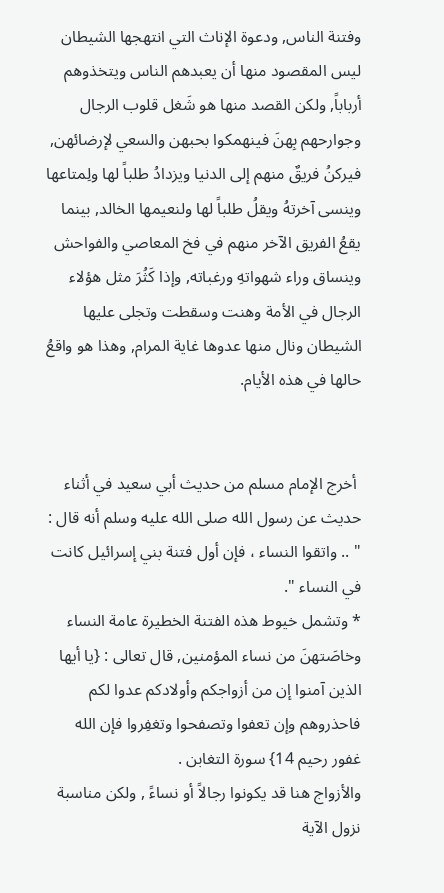وفتنة الناس, ودعوة الإناث التي انتهجها الشيطان ليس المقصود منها أن يعبدهم الناس ويتخذوهم أرباباً, ولكن القصد منها هو شَغل قلوب الرجال وجوارحهم بِهنَ فينهمكوا بحبهن والسعي لإرضائهن, فيركنُ فريقٌ منهم إلى الدنيا ويزدادُ طلباً لها ولِمتاعها وينسى آخرتهُ ويقلُ طلباً لها ولنعيمها الخالد, بينما يقعُ الفريق الآخر منهم في فخ المعاصي والفواحش وينساق وراء شهواتهِ ورغباته, وإذا كَثُرَ مثل هؤلاء الرجال في الأمة وهنت وسقطت وتجلى عليها الشيطان ونال منها عدوها غاية المرام, وهذا هو واقعُ حالها في هذه الأيام.


 أخرج الإمام مسلم من حديث أبي سعيد في أثناء حديث عن رسول الله صلى الله عليه وسلم أنه قال : " .. واتقوا النساء ، فإن أول فتنة بني إسرائيل كانت في النساء ".
* وتشمل خيوط هذه الفتنة الخطيرة عامة النساء وخاصَتهنَ من نساء المؤمنين, قال تعالى : {يا أيها الذين آمنوا إن من أزواجكم وأولادكم عدوا لكم فاحذروهم وإن تعفوا وتصفحوا وتغفِروا فإن الله غفور رحيم 14} سورة التغابن .
والأزواج هنا قد يكونوا رجالاً أو نساءً , ولكن مناسبة نزول الآية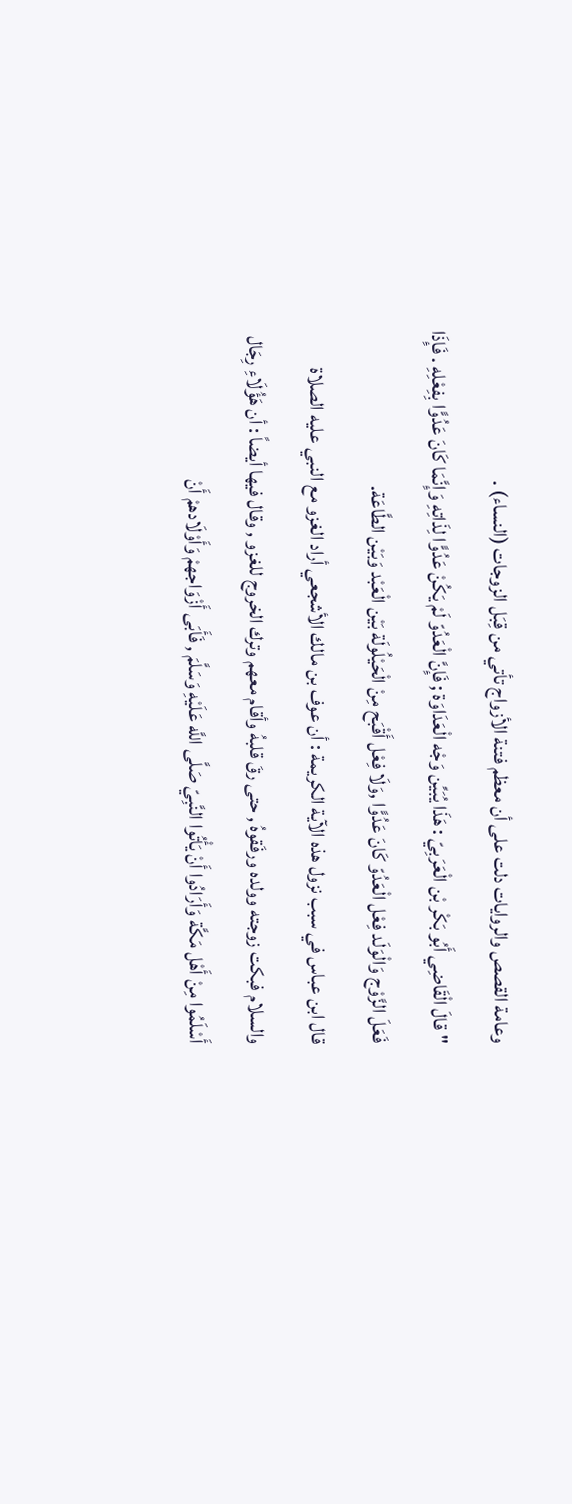وعامة القصص والروايات دلت على أن معظم فتنة الأزواج تأتي من قِبَل الزوجات (النساء) .
"قالَ الْقَاضِي أَبُو بَكْر بْن الْعَرَبِيّ : هَذَا يُبَيِّن وَجْه الْعَدَاوَة ; فَإِنَّ الْعَدُوّ لَمْ يَكُنْ عَدُوًّا لِذَاتِهِ وَإِنَّمَا كَانَ عَدُوًّا بِفِعْلِهِ . فَإِذَا فَعَلَ الزَّوْج وَالْوَلَد فِعْل الْعَدُوّ كَانَ عَدُوًّا ,وَلَا فِعْل أَقْبَح مِنْ الْحَيْلُولَة بَيْن الْعَبْد وَبَيْن الطَّاعَة.
قال ابن عباس في سبب نزول هذه الآية الكريمة : أن عوف بن مالك الأشجعي أراد الغزو مع النبي عليه الصلاة والسلام فبكت زوجته وولده ورفَقوهُ , حتى رقَ قلبهُ وأقام معهم وترك الخروج للغزو , وقال فيها أيضاً : أن هَؤُلَاءِ رِجَال أَسْلَمُوا مِنْ أَهْل مَكَّة وَأَرَادُوا أَنْ يَأْتُوا النَّبِيّ صَلَّى اللَّه عَلَيْهِ وَسَلَّمَ , فَأَبَى أَزْوَاجهمْ وَأَوْلَادهمْ أَنْ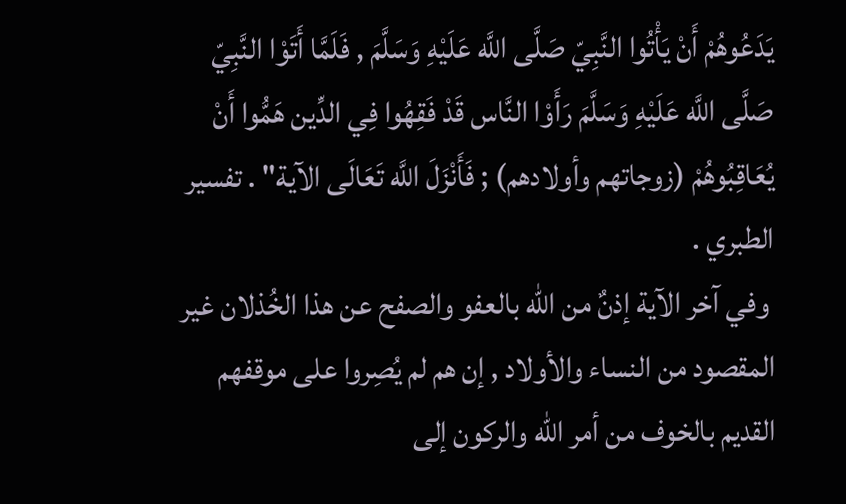يَدَعُوهُمْ أَنْ يَأْتُوا النَّبِيّ صَلَّى اللَّه عَلَيْهِ وَسَلَّمَ , فَلَمَّا أَتَوْا النَّبِيّ صَلَّى اللَّه عَلَيْهِ وَسَلَّمَ رَأَوْا النَّاس قَدْ فَقِهُوا فِي الدِّين هَمُّوا أَنْ يُعَاقِبُوهُمْ (زوجاتهم وأولادهم) ; فَأَنْزَلَ اللَّه تَعَالَى الآية" . تفسير الطبري .
 وفي آخر الآية إذنٌ من الله بالعفو والصفح عن هذا الخُذلان غير المقصود من النساء والأولاد , إن هم لم يُصِروا على موقفهم القديم بالخوف من أمر الله والركون إلى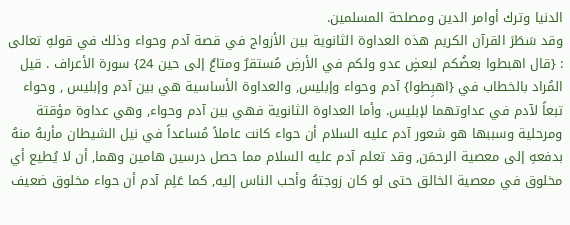الدنيا وترك أوامر الدين ومصلحة المسلمين.
وقد سَطَرَ القرآن الكريم هذه العداوة الثانوية بين الأزواج في قصة آدم وحواء وذلك في قولهِ تعالى : {قال اهبطوا بعضُكم لبعضٍ عدو ولكم في الأرضِ مُستقرٌ ومتاعٌ إلى حين 24} سورة الأعراف . قيل المُراد بالخطاب في {اهبِطوا} آدم وحواء وإبليس, والعداوة الأساسية هي بين آدم وإبليس , وحواء تبعاً لآدم في عداوتهما لإبليس. وأما العداوة الثانوية فهي بين آدم وحواء, وهي عداوة مؤقتة ومرحلية وسببها هو شعور آدم عليه السلام أن حواء كانت عاملاً مُساعداً في نيل الشيطان مأربهُ منهُ بدفعهِ إلى معصية الرحمَن, وقد تعلم آدم عليه السلام مما حصل درسين هامين وهما, أن لا يُطيع أي مخلوق في معصية الخالق حتى لو كان زوجتهُ وأحب الناس إليه, كما عَلِم آدم أن حواء مخلوق ضعيف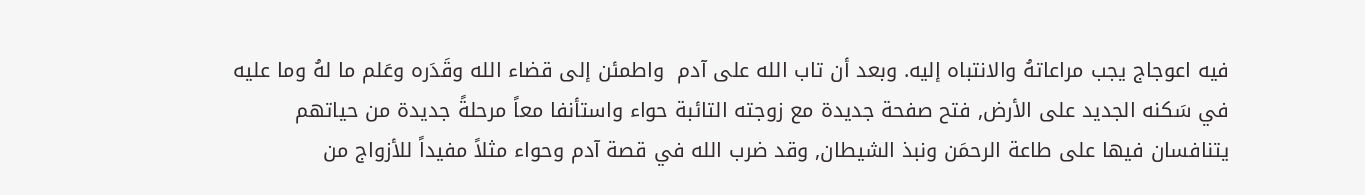فيه اعوجاج يجب مراعاتهُ والانتباه إليه. وبعد أن تاب الله على آدم  واطمئن إلى قضاء الله وقَدَره وعَلم ما لهُ وما عليه في سَكنه الجديد على الأرض, فتح صفحة جديدة مع زوجته التائبة حواء واستأنفا معاً مرحلةً جديدة من حياتهم يتنافسان فيها على طاعة الرحمَن ونبذ الشيطان, وقد ضرب الله في قصة آدم وحواء مثلاً مفيداً للأزواج من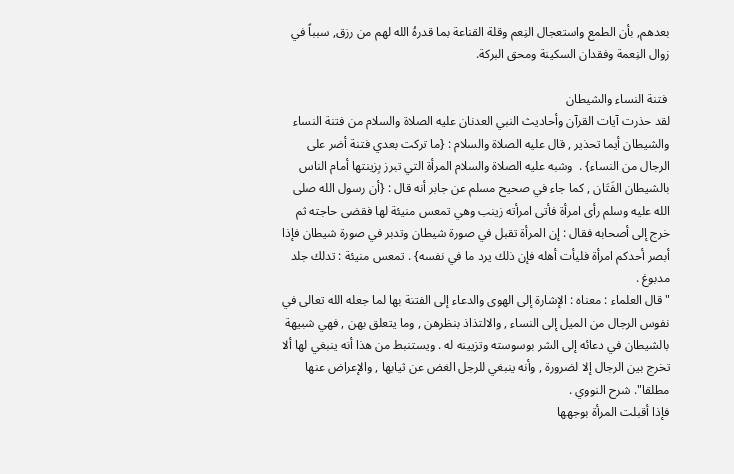بعدهم, بأن الطمع واستعجال النِعم وقلة القناعة بما قدرهُ الله لهم من رزق, سبباً في زوال النِعمة وفقدان السكينة ومحق البركة.

 فتنة النساء والشيطان
لقد حذرت آيات القرآن وأحاديث النبي العدنان عليه الصلاة والسلام من فتنة النساء والشيطان أيما تحذير , قال عليه الصلاة والسلام : {ما تركت بعدي فتنة أضر على الرجال من النساء} .  وشبه عليه الصلاة والسلام المرأة التي تبرز بِزينتها أمام الناس بالشيطان الفَتَان , كما جاء في صحيح مسلم عن جابر أنه قال : {أن رسول الله صلى الله عليه وسلم رأى امرأة فأتى امرأته زينب وهي تمعس منيئة لها فقضى حاجته ثم خرج إلى أصحابه فقال : إن المرأة تقبل في صورة شيطان وتدبر في صورة شيطان فإذا أبصر أحدكم امرأة فليأت أهله فإن ذلك يرد ما في نفسه} . تمعس منيئة : تدلك جلد مدبوغ .
"قال العلماء : معناه : الإشارة إلى الهوى والدعاء إلى الفتنة بها لما جعله الله تعالى في نفوس الرجال من الميل إلى النساء , والالتذاذ بنظرهن , وما يتعلق بهن , فهي شبيهة بالشيطان في دعائه إلى الشر بوسوسته وتزيينه له . ويستنبط من هذا أنه ينبغي لها ألا تخرج بين الرجال إلا لضرورة , وأنه ينبغي للرجل الغض عن ثيابها , والإعراض عنها مطلقا". شرح النووي .
فإذا أقبلت المرأة بوجهها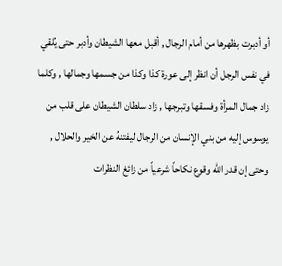أو أدبرت بظهرها من أمام الرجال , أقبل معها الشيطان وأدبر حتى يُلقي في نفس الرجل أن انظر إلى عورة كذا وكذا من جسمها وجمالها , وكلما زاد جمال المرأة وفسقها وتبرجها , زاد سلطان الشيطان على قلب من يوسوس إليه من بني الإنسان من الرجال ليفتنهُ عن الخير والحلال , وحتى إن قدر الله وقوع نكاحاً شرعياً من زائغ النظرات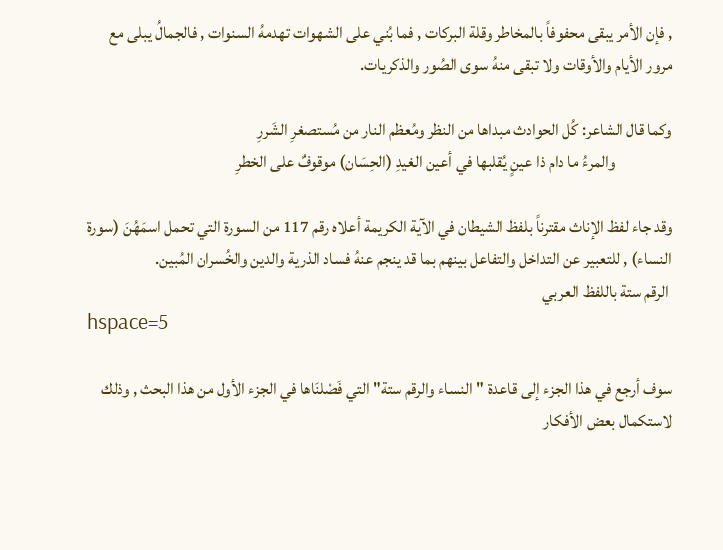, فإن الأمر يبقى محفوفاً بالمخاطر وقلة البركات , فما بُني على الشهوات تهدمهُ السنوات , فالجمالُ يبلى مع مرور الأيام والأوقات ولا تبقى منهُ سوى الصُور والذكريات.

وكما قال الشاعر: كُل الحوادث مبداها من النظر ومُعظم النار من مُستصغرِ الشَررِ
                 والمرءُ ما دام ذا عينٍ يُقلبها في أعين الغيدِ (الحِسَان) موقوفٌ على الخطرِ

وقد جاء لفظ الإناث مقترناً بلفظ الشيطان في الآية الكريمة أعلاه رقم 117 من السورة التي تحمل اسمَهُنَ (سورة النساء) , للتعبير عن التداخل والتفاعل بينهم بما قد ينجم عنهُ فساد الذرية والدين والخُسران المُبين.
 الرقم ستة باللفظ العربي
hspace=5

سوف أرجع في هذا الجزء إلى قاعدة "النساء والرقم ستة" التي فَصْلنَاها في الجزء الأول من هذا البحث , وذلك لاستكمال بعض الأفكار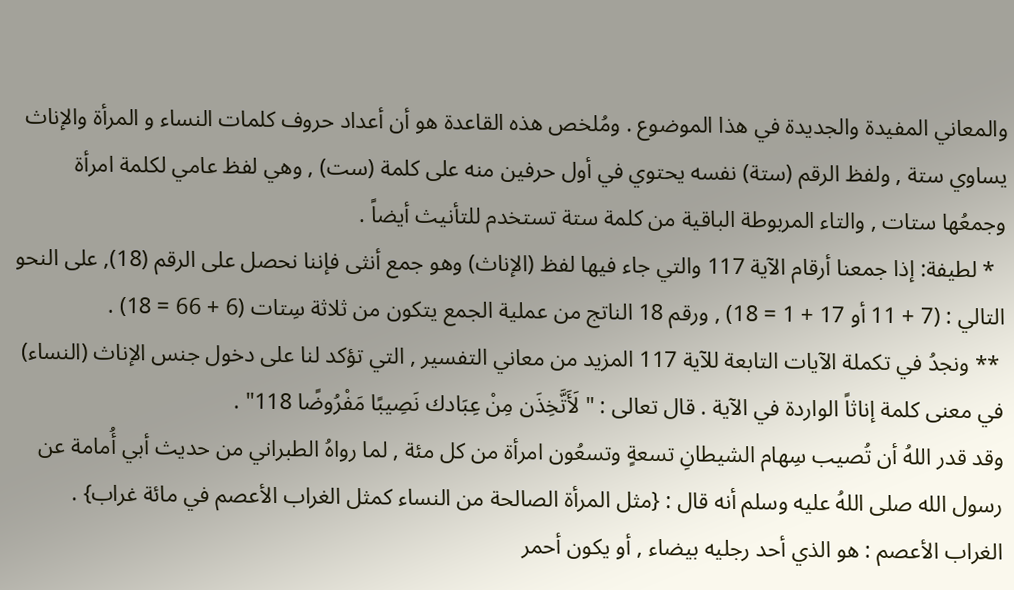والمعاني المفيدة والجديدة في هذا الموضوع . ومُلخص هذه القاعدة هو أن أعداد حروف كلمات النساء و المرأة والإناث يساوي ستة , ولفظ الرقم (ستة) نفسه يحتوي في أول حرفين منه على كلمة (ست) , وهي لفظ عامي لكلمة امرأة وجمعُها ستات , والتاء المربوطة الباقية من كلمة ستة تستخدم للتأنيث أيضاً .
  * لطيفة: إذا جمعنا أرقام الآية 117 والتي جاء فيها لفظ (الإناث) وهو جمع أنثى فإننا نحصل على الرقم (18), على النحو التالي : (7 + 11 أو 17 + 1 = 18) , ورقم 18 الناتج من عملية الجمع يتكون من ثلاثة سِتات (6 + 66 = 18) .
 ** ونجدُ في تكملة الآيات التابعة للآية 117 المزيد من معاني التفسير , التي تؤكد لنا على دخول جنس الإناث (النساء) في معنى كلمة إناثاً الواردة في الآية . قال تعالى : " لَأَتَّخِذَن مِنْ عِبَادك نَصِيبًا مَفْرُوضًا 118" .
وقد قدر اللهُ أن تُصيب سِهام الشيطانِ تسعةٍ وتسعُون امرأة من كل مئة , لما رواهُ الطبراني من حديث أبي أُمامة عن رسول الله صلى اللهُ عليه وسلم أنه قال : {مثل المرأة الصالحة من النساء كمثل الغراب الأعصم في مائة غراب} .
الغراب الأعصم : هو الذي أحد رجليه بيضاء , أو يكون أحمر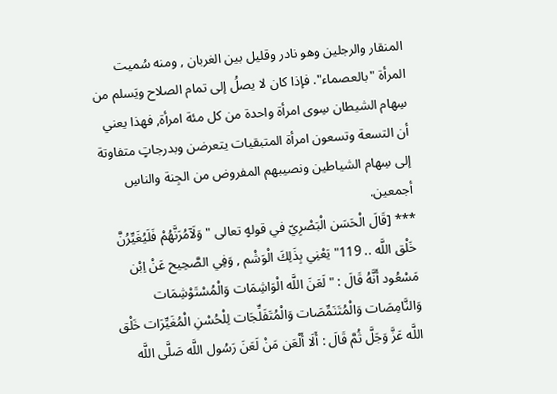المنقار والرجلين وهو نادر وقليل بين الغربان , ومنه سُميت المرأة "بالعصماء". فإذا كان لا يصلُ إلى تمام الصلاح ويَسلم من سِهام الشيطان سِوى امرأة واحدة من كل مئة امرأة, فهذا يعني أن التسعة وتسعون امرأة المتبقيات يتعرضن وبدرجاتٍ متفاوتة إلى سِهام الشياطين ونصيبهم المفروض من الجِنة والناسِ أجمعين.
*** [قَالَ الْحَسَن الْبَصْرِيّ في قولهٍ تعالى " وَلَآمُرَنَّهُمْ فَلَيُغَيِّرُنَّ خَلْق اللَّه .. 119" يَعْنِي بِذَلِكَ الْوَشْم , وَفِي الصَّحِيح عَنْ اِبْن مَسْعُود أَنَّهُ قَالَ : "لَعَنَ اللَّه الْوَاشِمَات وَالْمُسْتَوْشِمَات وَالنَّامِصَات وَالْمُتَنَمِّصَات وَالْمُتَفَلِّجَات لِلْحُسْنِ الْمُغَيِّرَات خَلْق اللَّه عَزَّ وَجَلَّ ثُمَّ قَالَ : أَلَا أَلْعَن مَنْ لَعَنَ رَسُول اللَّه صَلَّى اللَّه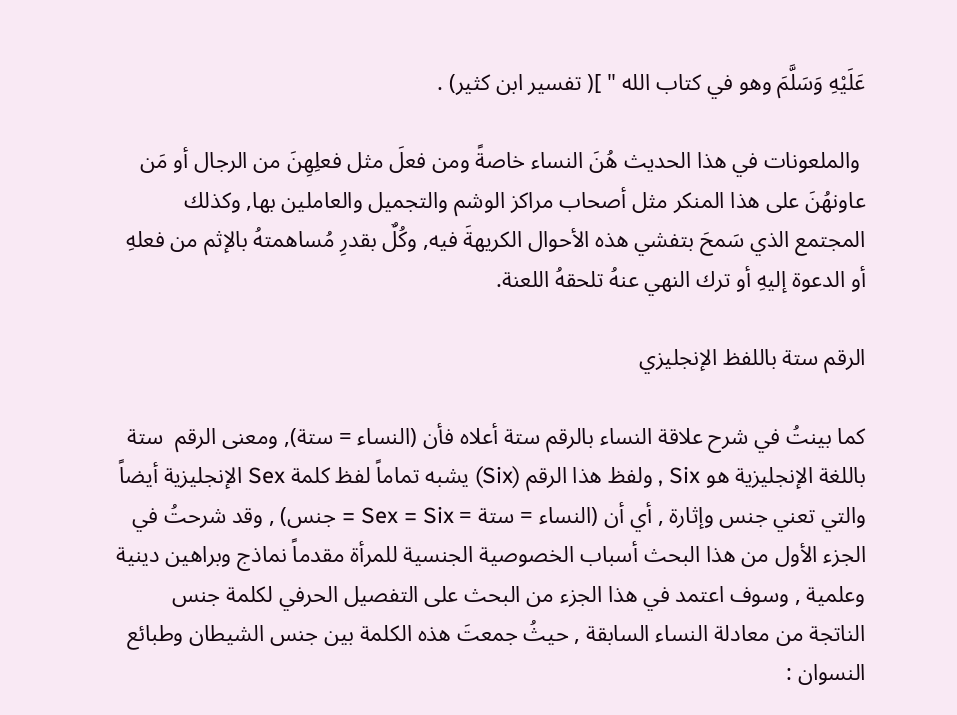عَلَيْهِ وَسَلَّمَ وهو في كتاب الله " ]( تفسير ابن كثير) .

 والملعونات في هذا الحديث هُنَ النساء خاصةً ومن فعلَ مثل فعلِهِنَ من الرجال أو مَن عاونهُنَ على هذا المنكر مثل أصحاب مراكز الوشم والتجميل والعاملين بها, وكذلك المجتمع الذي سَمحَ بتفشي هذه الأحوال الكريهةَ فيه, وكُلٌ بقدرِ مُساهمتهُ بالإثم من فعلهِ أو الدعوة إليهِ أو ترك النهي عنهُ تلحقهُ اللعنة.

الرقم ستة باللفظ الإنجليزي

كما بينتُ في شرح علاقة النساء بالرقم ستة أعلاه فأن (النساء = ستة), ومعنى الرقم  ستة باللغة الإنجليزية هو Six , ولفظ هذا الرقم (Six) يشبه تماماً لفظ كلمة Sex الإنجليزية أيضاً والتي تعني جنس وإثارة , أي أن (النساء = ستة = Sex = Six = جنس) , وقد شرحتُ في الجزء الأول من هذا البحث أسباب الخصوصية الجنسية للمرأة مقدماً نماذج وبراهين دينية وعلمية , وسوف اعتمد في هذا الجزء من البحث على التفصيل الحرفي لكلمة جنس الناتجة من معادلة النساء السابقة , حيثُ جمعتَ هذه الكلمة بين جنس الشيطان وطبائع النسوان :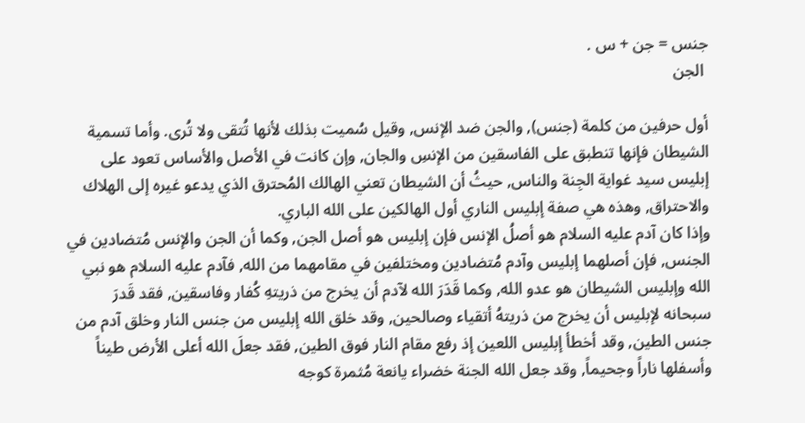جنس = جن + س .
 الجن

أول حرفين من كلمة (جنس), والجن ضد الإنس, وقيل سُميت بذلك لأنها تُتقى ولا تُرى. وأما تسمية الشيطان فإنها تنطبق على الفاسقين من الإنسِ والجان, وإن كانت في الأصل والأساس تعود على إبليس سيد غواية الجِنة والناس, حيثُ أن الشيطان تعني الهالك المُحترق الذي يدعو غيره إلى الهلاك والاحتراق, وهذه هي صفة إبليس الناري أول الهالكين على الله الباري.
وإذا كان آدم عليه السلام هو أصلُ الإنس فإن إبليس هو أصل الجن, وكما أن الجن والإنس مُتضادين في الجنس, فإن أصلهما إبليس وآدم مُتضادين ومختلفين في مقامهما من الله, فآدم عليه السلام هو نبي الله وإبليس الشيطان هو عدو الله, وكما قَدَرَ الله لآدم أن يخرج من ذريتهِ كُفار وفاسقين, فقد قَدرَ سبحانه لإبليس أن يخرج من ذريتهُ أتقياء وصالحين, وقد خلق الله إبليس من جنس النار وخلق آدم من جنس الطين, وقد أخطأ إبليس اللعين إذ رفع مقام النار فوق الطين, فقد جعلَ الله أعلى الأرض طيناً وأسفلها ناراً وجحيماً, وقد جعل الله الجنة خضراء يانعة مُثمرة كوجه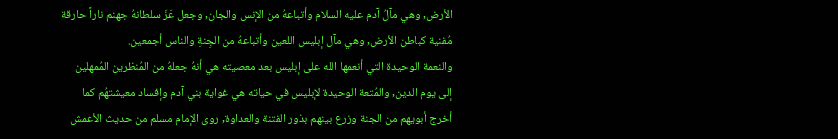الأرض, وهي مآلُ آدم عليه السلام وأتباعهُ من الإنس والجان, وجعل عَزَ سلطانهُ جهنم ناراً حارقة مُفنية كباطن الأرض, وهي مآل إبليس اللعين وأتباعهُ من الجِنةِ والناس أجمعين.
والنعمة الوحيدة التي أنعمها الله على إبليس بعد معصيته هي أنهُ جعلهُ من المُنظرين المُمهلين إلى يوم الدين, والمُتعة الوحيدة لإبليس في حياته هي غواية بني آدم وإفساد معيشتهُم كما أخرج أبويهم من الجنة وزرع بينهم بذور الفتنة والعداوة, روى الإمام مسلم من حديث الأعمش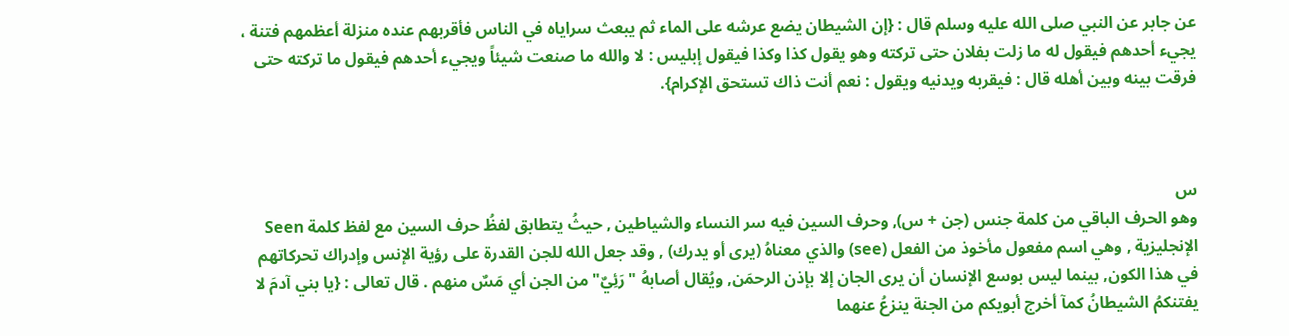عن جابر عن النبي صلى الله عليه وسلم قال : {إن الشيطان يضع عرشه على الماء ثم يبعث سراياه في الناس فأقربهم عنده منزلة أعظمهم فتنة ، يجيء أحدهم فيقول له ما زلت بفلان حتى تركته وهو يقول كذا وكذا فيقول إبليس : لا والله ما صنعت شيئاً ويجيء أحدهم فيقول ما تركته حتى فرقت بينه وبين أهله قال : فيقربه ويدنيه ويقول : نعم أنت ذاك تستحق الإكرام}.



س
وهو الحرف الباقي من كلمة جنس (جن + س), وحرف السين فيه سر النساء والشياطين , حيثُ يتطابق لفظُ حرف السين مع لفظ كلمة Seen الإنجليزية , وهي اسم مفعول مأخوذ من الفعل (see) والذي معناهُ (يرى أو يدرك) , وقد جعل الله للجن القدرة على رؤية الإنس وإدراك تحركاتهم في هذا الكون, بينما ليس بوسع الإنسان أن يرى الجان إلا بإذن الرحمَن, ويُقال أصابهُ "رَئِيٌ" من الجن أي مَسٌ منهم . قال تعالى : {يا بني آدمَ لا يفتنكمُ الشيطانُ كمآ أخرج أبويكم من الجنة ينزعُ عنهما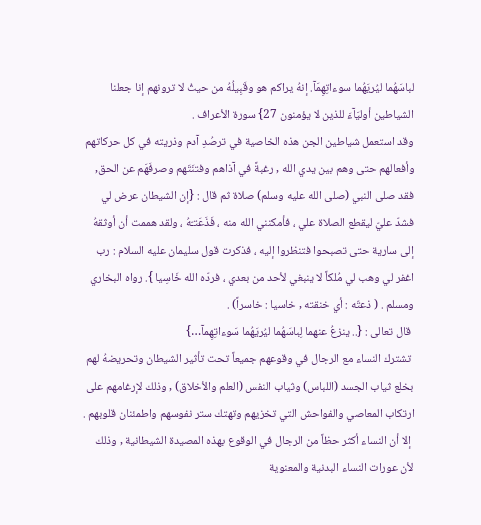لباسَهُما ليُريَهُما سوءاتِهِمَآ. إنهُ يراكم هو وقَبِيلُهُ من حيثُ لا ترونهم إنا جعلنا الشياطين أوليَآءَ للذين لا يؤمنون 27} سورة الأعراف .
وقد استعمل شياطين الجن هذه الخاصية في ترصُدِ آدم وذريته في كل حركاتهم وأفعالهم حتى وهم بين يدي الله , رغبةً في آذاهم وفتنَتَهم وصرفَهَم عن الحق, فقد صلى النبي (صلى الله عليه وسلم) صلاة ثم قال : {إن الشيطان عرض لي فشدّ عليّ ليقطع الصلاة علي ، فأمكنني الله منه ، فَذَعَتـّهُ ، ولقد هممت أن أوثقهُ إلى سارية حتى تصبحوا فتنظروا إليه ، فذكرت قول سليمان عليه السلام : رب اغفر لي وهب لي مُلكاً لا ينبغي لأحد من بعدي ، فردّه الله خَاسِيا }. رواه البخاري ومسلم . ( ذعتّه : أي خنقته , خاسيا : خاسراً) .
 قال تعالى : {.. ينزعُ عنهما لِباسَهُما ليُريَهُما سَوءاتِهِمآ…}
 تشترك النساء مع الرجال في وقوعهم جميعاً تحت تأثير الشيطان وتحريضهُ لهم بخلع ثياب الجسد (اللباس) وثياب النفس (العلم والأخلاق) , وذلك لإرغامهم على ارتكاب المعاصي والفواحش التي تخزيهم وتهتك ستر نفوسهم واطمئنان قلوبهم .
 إلا أن النساء أكثر حظاً من الرجال في الوقوع بهذه المصيدة الشيطانية , وذلك لأن عورات النساء البدنية والمعنوية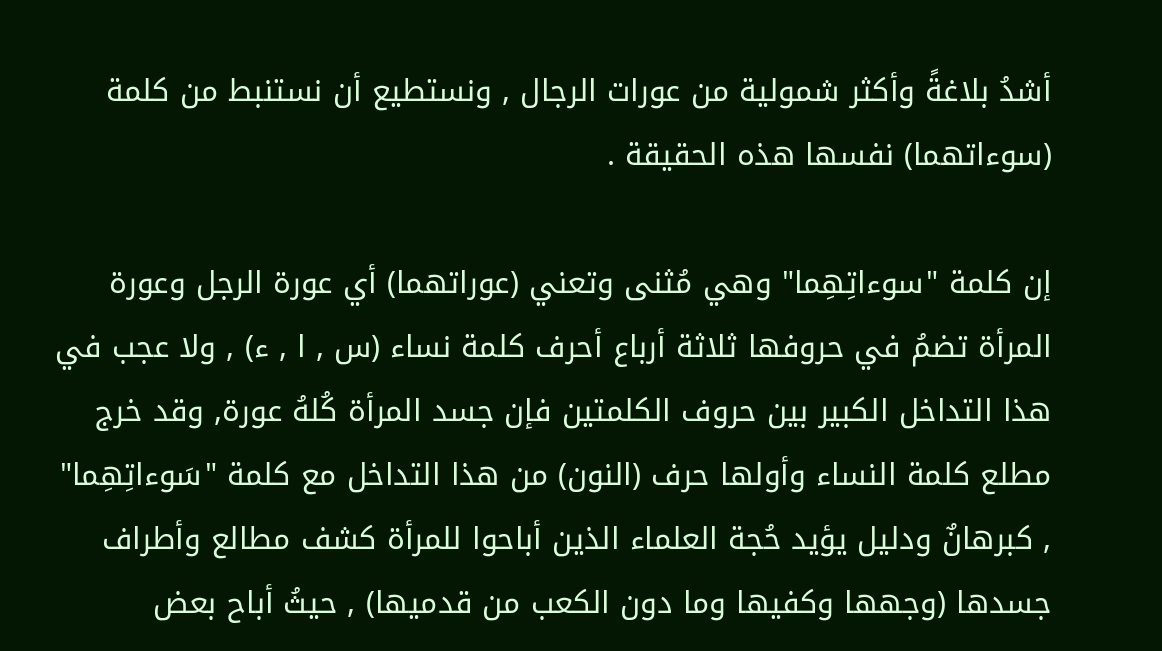أشدُ بلاغةً وأكثر شمولية من عورات الرجال , ونستطيع أن نستنبط من كلمة (سوءاتهما) نفسها هذه الحقيقة .

إن كلمة "سوءاتِهِما" وهي مُثنى وتعني (عوراتهما) أي عورة الرجل وعورة المرأة تضمُ في حروفها ثلاثة أرباع أحرف كلمة نساء (س , ا , ء) , ولا عجب في هذا التداخل الكبير بين حروف الكلمتين فإن جسد المرأة كُلهُ عورة, وقد خرج مطلع كلمة النساء وأولها حرف (النون) من هذا التداخل مع كلمة "سَوءاتِهِما" , كبرهانٌ ودليل يؤيد حُجة العلماء الذين أباحوا للمرأة كشف مطالع وأطراف جسدها (وجهها وكفيها وما دون الكعب من قدميها) , حيثُ أباح بعض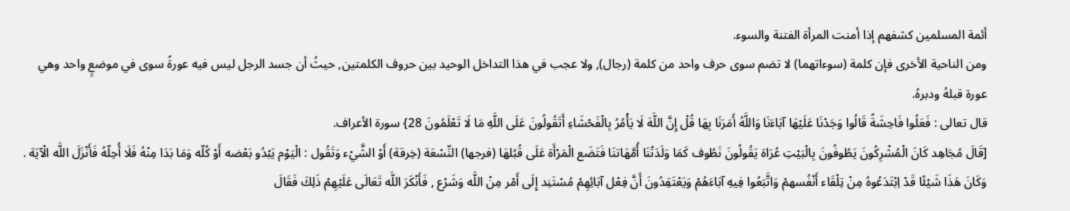أئمة المسلمين كشفهم إذا أمنت المرأة الفتنة والسوء.
ومن الناحية الأخرى فإن كلمة (سوءاتهما) لا تضم سوى حرف واحد من كلمة (رجال), ولا عجب في هذا التداخل الوحيد بين حروف الكلمتين, حيثُ أن جسد الرجل ليس فيه عورةً سوى في موضعٍ واحد وهي عورة قبلهُ ودبرهُ.
قال تعالى : فَعَلُوا فَاحِشَةً قَالُوا وَجَدْنَا عَلَيْهَا آبَاءَنَا وَاللَّهُ أَمَرَنَا بِهَا قُلْ إِنَّ اللَّهَ لَا يَأْمُرُ بِالْفَحْشَاءِ أَتَقُولُونَ عَلَى اللَّهِ مَا لَا تَعْلَمُونَ 28} سورة الأعراف.
[قَالَ مُجَاهِد كَانَ الْمُشْرِكُونَ يَطُوفُونَ بِالْبَيْتِ عُرَاة يَقُولُونَ نَطُوف كَمَا وَلَدَتْنَا أُمَّهَاتنَا فَتَضَع الْمَرْأَة عَلَى قُبُلهَا (فرجها) النِّسْعَة (خِرقة) أَوْ الشَّيْء وَتَقُول : الْيَوْم يَبْدُو بَعْضه أَوْ كُلّه وَمَا بَدَا مِنْهُ فَلَا أُحِلّهُ فَأَنْزَلَ اللَّه الْآيَة . وَكَانَ هَذَا شَيْئًا قَدْ اِبْتَدَعُوهُ مِنْ تِلْقَاء أَنْفُسهمْ وَاتَّبَعُوا فِيهِ آبَاءَهُمْ وَيَعْتَقِدُونَ أَنَّ فِعْل آبَائِهِمْ مُسْتَنِد إِلَى أَمْر مِنْ اللَّه وَشَرْع , فَأَنْكَرَ اللَّه تَعَالَى عَلَيْهِمْ ذَلِكَ فَقَالَ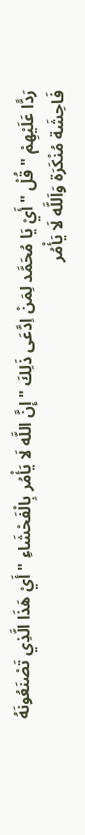رَدًّا عَلَيْهِمْ " قُلْ " أَيْ يَا مُحَمَّد لِمَنْ اِدَّعَى ذَلِكَ " إِنَّ اللَّه لَا يَأْمُر بِالْفَحْشَاءِ " أَيْ هَذَا الَّذِي تَصْنَعُونَهُ فَاحِشَة مُنْكَرَة وَاَللَّه لَا يَأْمُر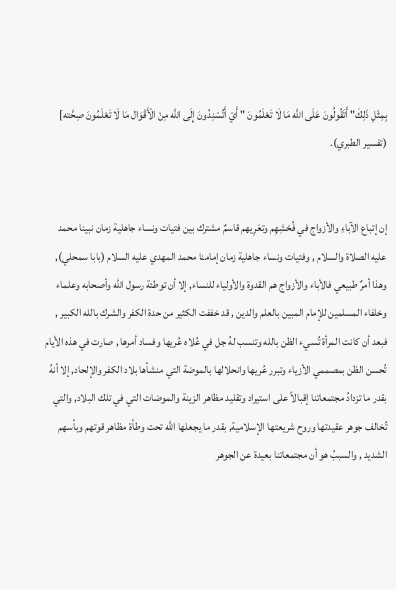بِمِثْلِ ذَلِكَ" أَتَقُولُونَ عَلَى اللَّه مَا لَا تَعْلَمُونَ " أَيْ أَتُسْنِدُونَ إِلَى اللَّه مِنْ الْأَقْوَال مَا لَا تَعْلَمُونَ صِحَّته] (تفسير الطبري).


إن إتباع الآباءِ والأزواج في فُحْشِهِم وتعَرِيهم قاسمٌ مشترك بين فتيات ونساء جاهلية زمان نبينا محمد عليه الصلاة والسلام , وفتيات ونساء جاهلية زمان إمامنا محمد المهدي عليه السلام (بابا سمحلي), وهذا أمرٌ طبيعي فالأباء والأزواج هم القدوة والأولياء للنساء, إلا أن توطئة رسول الله وأصحابه وعلماء وخلفاء المسلمين للإمام المبين بالعلم والدين , قد خففت الكثير من حدة الكفر والشرك بالله الكبير , فبعد أن كانت المرأة تُسيء الظن بالله وتنسب لهُ جل في عُلاه عُريها وفساد أمرها , صارت في هذه الأيام تُحسن الظن بمصممي الأزياء وتبرر عُريها وانحلالها بالموضة التي منشأها بلاد الكفر والإلحاد, إلا أنهُ بقدر ما تزدادُ مجتمعاتنا إقبالاً على استيراد وتقليد مظاهر الزينة والموضات التي في تلك البلاد, والتي تُخالف جوهر عقيدتها وروح شريعتها الإسلامية, بقدر ما يجعلها الله تحت وطأة مظاهر قوتهم وبأسهم الشديد , والسببُ هو أن مجتمعاتنا بعيدة عن الجوهر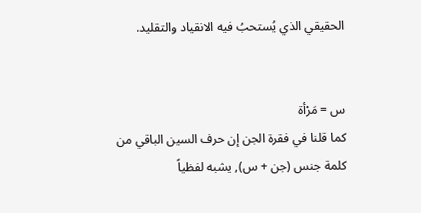الحقيقي الذي يُستحبُ فيه الانقياد والتقليد.


س = مَرْأة
كما قلنا في فقرة الجن إن حرف السين الباقي من كلمة جنس (جن + س), يشبه لفظياً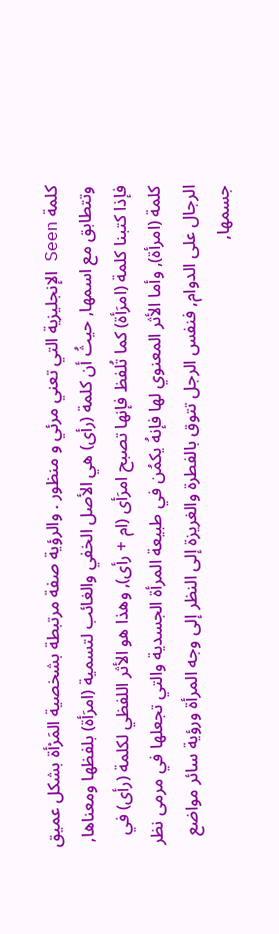كلمة Seen الإنجليزية التي تعني مرئي و منظور . والرؤية صفة مرتبطة بشخصية المَرْأة بشكل عميق وتتطابق مع اسمها, حيثُ أن كلمة (رأى) هي الأصل الخفي والغائب لتسمية (امرَأة) بلفظها ومعناها, فإذا كتبنا كلمة (امرَأة) كما تُلفظ فإنها تصبح امرَأى (ام + رأى), وهذا هو الأثر اللفظي لكلمة (رأى) في كلمة (امرأة), وأما الأثر المعنوي لها فإنهُ يكمُن في طبيعة المرأة الجسدية والتي تجعلها في مرمى نظر الرجال على الدوام, فنفس الرجل تتوق بالفطرة والغريزة إلى النظر إلى وجه المرأة ورؤية سائر مواضع جسمها,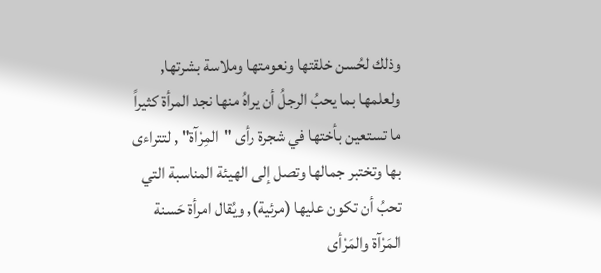وذلك لحُسن خلقتها ونعومتها وملاسة بشرتها, ولعلمها بما يحبُ الرجلُ أن يراهُ منها نجد المرأة كثيراً ما تستعين بأختها في شجرة رأى "المِرْآة" , لتتراءى بها وتختبر جمالها وتصل إلى الهيئة المناسبة التي تحبُ أن تكون عليها (مرئية), ويُقال امرأة حَسنة المَرْآة والمَرْأى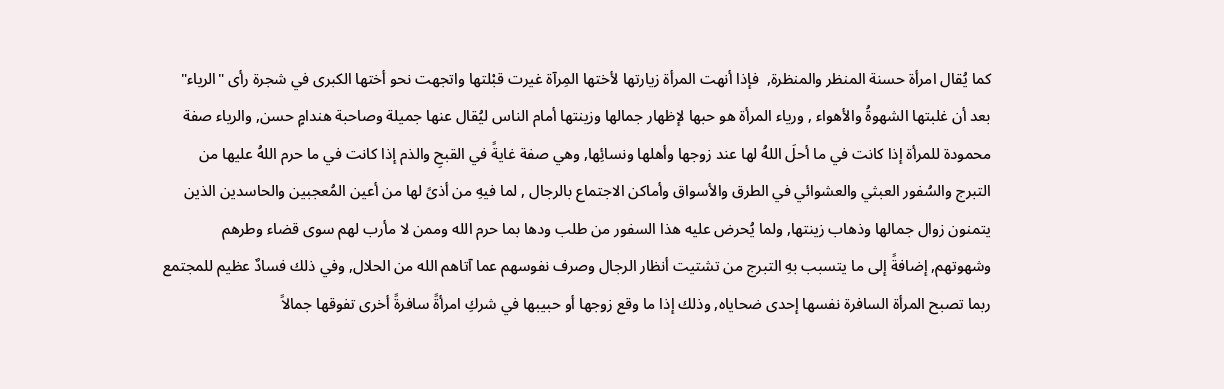كما يُقال امرأة حسنة المنظر والمنظرة,  فإذا أنهت المرأة زيارتها لأختها المِرآة غيرت قبْلتها واتجهت نحو أختها الكبرى في شجرة رأى "الرياء" بعد أن غلبتها الشهوةُ والأهواء , ورياء المرأة هو حبها لإظهار جمالها وزينتها أمام الناس ليُقال عنها جميلة وصاحبة هندامٍ حسن, والرياء صفة محمودة للمرأة إذا كانت في ما أحلَ اللهُ لها عند زوجها وأهلها ونسائِها, وهي صفة غايةً في القبحِ والذم إذا كانت في ما حرم اللهُ عليها من التبرج والسُفور العبثي والعشوائي في الطرق والأسواق وأماكن الاجتماع بالرجال , لما فيهِ من أذىً لها من أعين المُعجبين والحاسدين الذين يتمنون زوال جمالها وذهاب زينتها, ولما يُحرض عليه هذا السفور من طلب ودها بما حرم الله وممن لا مأرب لهم سوى قضاء وطرهم وشهوتهم, إضافةً إلى ما يتسبب بهِ التبرج من تشتيت أنظار الرجال وصرف نفوسهم عما آتاهم الله من الحلال, وفي ذلك فسادٌ عظيم للمجتمع ربما تصبح المرأة السافرة نفسها إحدى ضحاياه, وذلك إذا ما وقع زوجها أو حبيبها في شركِ امرأةً سافرةً أخرى تفوقها جمالاً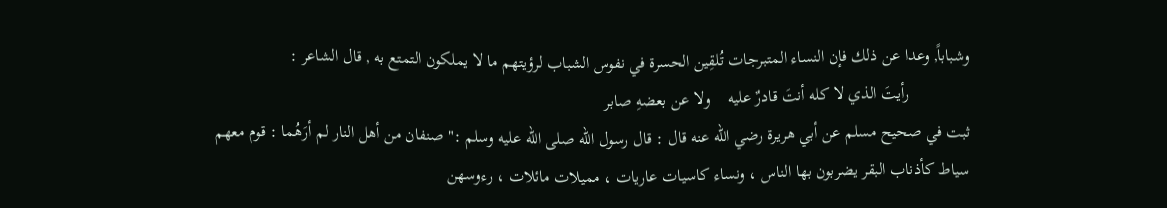وشباباً, وعدا عن ذلك فإن النساء المتبرجات تُلقِين الحسرة في نفوس الشباب لرؤيتهم ما لا يملكون التمتع به , قال الشاعر :
              رأيتَ الذي لا كله أنتَ قادرٌ عليه    ولا عن بعضهِ صابر
ثبت في صحيح مسلم عن أبي هريرة رضي الله عنه قال : قال رسول الله صلى الله عليه وسلم :" صنفان من أهل النار لم أرَهُما : قوم معهم سياط كأذناب البقر يضربون بها الناس ، ونساء كاسيات عاريات ، مميلات مائلات ، رءوسهن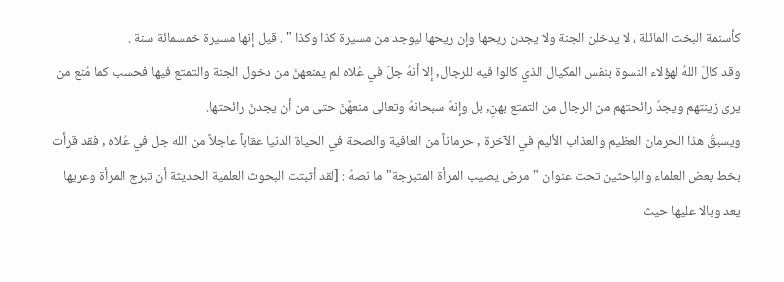كأسنمة البخت المائلة ، لا يدخلن الجنة ولا يجدن ريحها وإن ريحها ليوجد من مسيرة كذا وكذا " . قيل إنها مسيرة خمسمائة سنة .
وقد كالَ اللهُ لهؤلاء النسوة بنفس المكيال الذي كالوا فيه للرجال, إلا أنهُ جلَ في عُلاه لم يمنعهنَ من دخول الجنة والتمتع فيها فحسب كما مُنع من يرى زينتهم ويجدُ رائحتهم من الرجال من التمتع بهنِ, بل وإنهُ سبحانهُ وتعالى منعهٌنَ حتى من أن يجدنَ رائحتها.
ويسبقُ هذا الحرمان العظيم والعذاب الأليم في الآخرة , حرماناً من العافية والصحة في الحياة الدنيا عقاباً عاجلاً من الله جل في عُلاه , فقد قرأت بخط بعض العلماء والباحثين تحت عنوان "مرض يصيب المرأة المتبرجة" ما نصهُ : [لقد أثبتت البحوث العلمية الحديثة أن تبرج المرأة وعريها يعد وبالا عليها حيث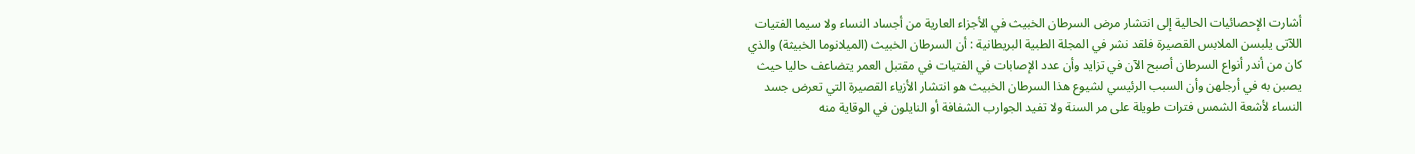أشارت الإحصائيات الحالية إلى انتشار مرض السرطان الخبيث في الأجزاء العارية من أجساد النساء ولا سيما الفتيات اللآتى يلبسن الملابس القصيرة فلقد نشر في المجلة الطبية البريطانية : أن السرطان الخبيث (الميلانوما الخبيثة) والذي كان من أندر أنواع السرطان أصبح الآن في تزايد وأن عدد الإصابات في الفتيات في مقتبل العمر يتضاعف حاليا حيث يصبن به في أرجلهن وأن السبب الرئيسي لشيوع هذا السرطان الخبيث هو انتشار الأزياء القصيرة التي تعرض جسد النساء لأشعة الشمس فترات طويلة على مر السنة ولا تفيد الجوارب الشفافة أو النايلون في الوقاية منه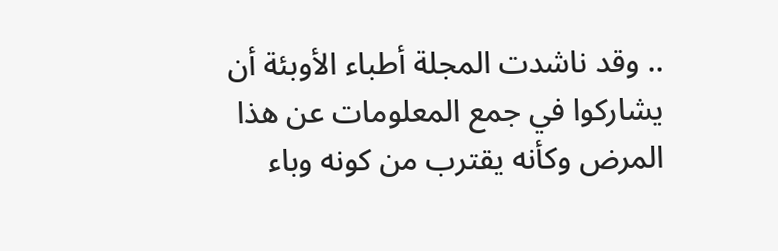.. وقد ناشدت المجلة أطباء الأوبئة أن يشاركوا في جمع المعلومات عن هذا المرض وكأنه يقترب من كونه وباء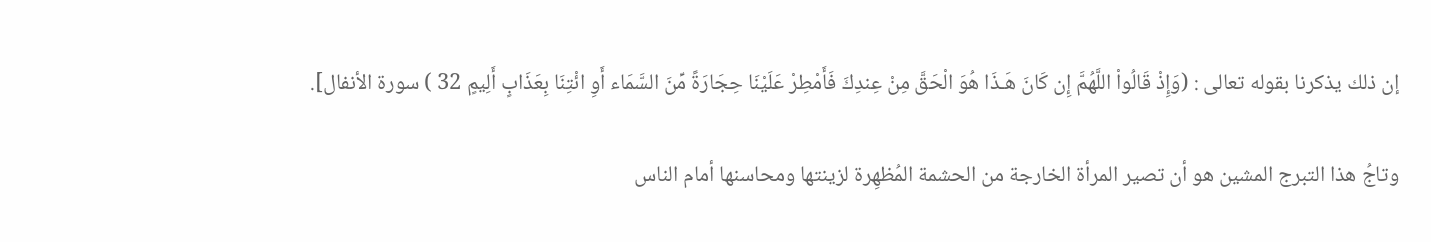إن ذلك يذكرنا بقوله تعالى : (وَإِذْ قَالُواْ اللَّهُمَّ إِن كَانَ هَـذَا هُوَ الْحَقَّ مِنْ عِندِكَ فَأَمْطِرْ عَلَيْنَا حِجَارَةً مِّنَ السَّمَاء أَوِ ائْتِنَا بِعَذَابٍ أَلِيمٍ 32 ) سورة الأنفال].

وتاجُ هذا التبرج المشين هو أن تصير المرأة الخارجة من الحشمة المُظهِرة لزينتها ومحاسنها أمام الناس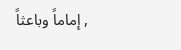, إماماً وباعثاً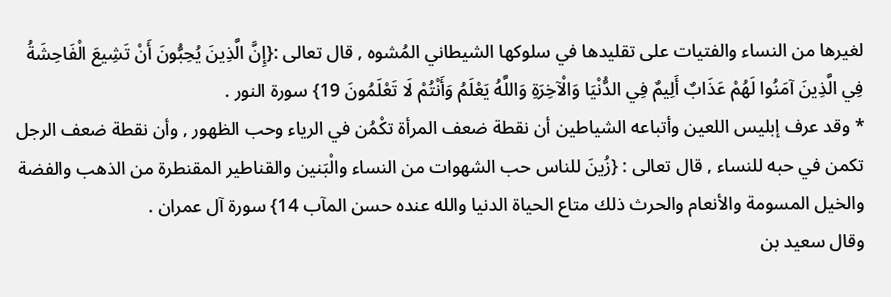لغيرها من النساء والفتيات على تقليدها في سلوكها الشيطاني المُشوه , قال تعالى :{إِنَّ الَّذِينَ يُحِبُّونَ أَنْ تَشِيعَ الْفَاحِشَةُ فِي الَّذِينَ آمَنُوا لَهُمْ عَذَابٌ أَلِيمٌ فِي الدُّنْيَا وَالْآخِرَةِ وَاللَّهُ يَعْلَمُ وَأَنْتُمْ لَا تَعْلَمُونَ 19} سورة النور .
* وقد عرف إبليس اللعين وأتباعه الشياطين أن نقطة ضعف المرأة تكْمُن في الرياء وحب الظهور , وأن نقطة ضعف الرجل تكمن في حبه للنساء , قال تعالى : {زُينَ للناس حب الشهوات من النساء والْبَنين والقناطير المقنطرة من الذهب والفضة والخيل المسومة والأنعام والحرث ذلك متاع الحياة الدنيا والله عنده حسن المآب 14} سورة آل عمران .
وقال سعيد بن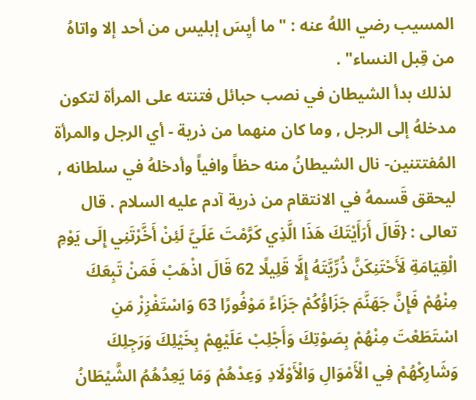المسيب رضي اللهُ عنه : " ما أيِسَ إبليس من أحد إلا واتاهُ من قِبل النساء" .
 لذلك بدأ الشيطان في نصب حبائل فتنته على المرأة لتكون مدخلهُ إلى الرجل , وما كان منهما من ذرية - أي الرجل والمرأة المُفتتنين- نال الشيطانُ منه حظاً وافياً وأدخلهُ في سلطانه , ليحقق قَسمهُ في الانتقام من ذرية آدم عليه السلام . قال تعالى : {قَالَ أَرَأَيْتَكَ هَذَا الَّذِي كَرَّمْتَ عَلَيَّ لَئِنْ أَخَّرْتَنِي إِلَى يَوْمِ الْقِيَامَةِ لَأَحْتَنِكَنَّ ذُرِّيَّتَهُ إِلَّا قَلِيلًا 62 قَالَ اذْهَبْ فَمَنْ تَبِعَكَ مِنْهُمْ فَإِنَّ جَهَنَّمَ جَزَاؤُكُمْ جَزَاءً مَوْفُورًا 63 وَاسْتَفْزِزْ مَنِ اسْتَطَعْتَ مِنْهُمْ بِصَوْتِكَ وَأَجْلِبْ عَلَيْهِمْ بِخَيْلِكَ وَرَجِلِكَ وَشَارِكْهُمْ فِي الْأَمْوَالِ وَالْأَوْلَادِ وَعِدْهُمْ وَمَا يَعِدُهُمُ الشَّيْطَانُ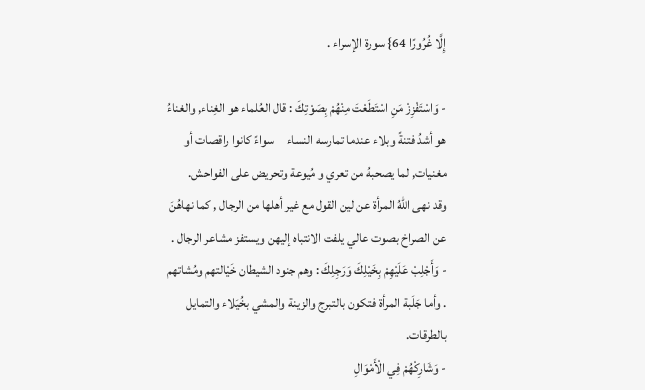إِلَّا غُرُورًا 64} سورة الإسراء .

- وَاسْتَفْزِزْ مَنِ اسْتَطَعْتَ مِنْهُمْ بِصَوْتِكَ : قال العُلماء هو الغِناء, والغناءُ هو أشدُ فتنةً وبلاء عندما تمارسه النساء     سواءً كانوا راقصات أو مغنيات, لما يصحبهُ من تعري و مُيوعة وتحريض على الفواحش.
وقد نهى اللهُ المرأة عن لين القول مع غير أهلها من الرجال , كما نهاهُنَ عن الصراخ بصوت عالي يلفت الانتباه إليهن ويستفز مشاعر الرجال .
- وَأَجْلِبْ عَلَيْهِمْ بِخَيْلِكَ وَرَجِلِكَ : وهم جنود الشيطان خَيْالتهم ومُشاتهم . وأما جَلَبة المرأة فتكون بالتبرج والزينة والمشي بخُيَلاء والتمايل بالطرقات.
- وَشَارِكْهُمْ فِي الْأَمْوَالِ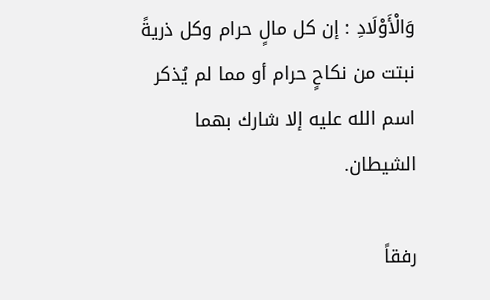وَالْأَوْلَادِ : إن كل مالٍ حرام وكل ذريةً نبتت من نكاحٍ حرام أو مما لم يُذكر اسم الله عليه إلا شارك بهما الشيطان.

رفقاً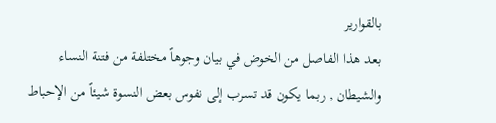بالقوارير
بعد هذا الفاصل من الخوض في بيان وجوهاً مختلفة من فتنة النساء والشيطان , ربما يكون قد تسرب إلى نفوس بعض النسوة شيئاً من الإحباط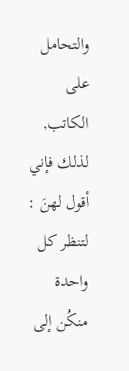والتحامل على الكاتب, لذلك فإني أقول لهنَ : لتنظر كل واحدة منكُن إلى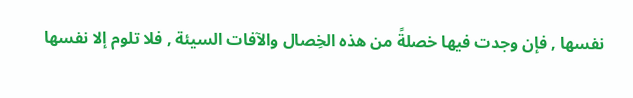نفسها , فإن وجدت فيها خصلةً من هذه الخِصال والآفات السيئة , فلا تلوم إلا نفسها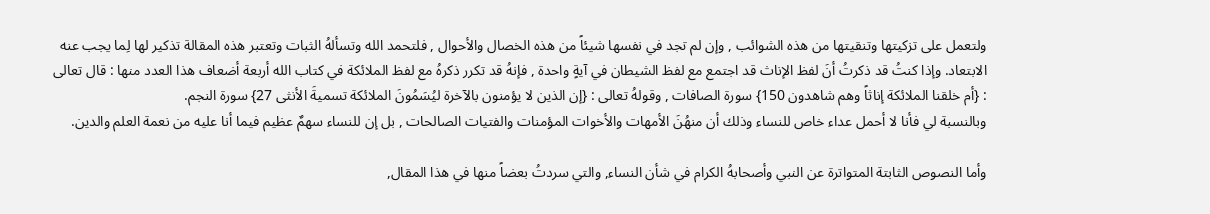ولتعمل على تزكيتها وتنقيتها من هذه الشوائب , وإن لم تجد في نفسها شيئاً من هذه الخصال والأحوال , فلتحمد الله وتسألهُ الثبات وتعتبر هذه المقالة تذكير لها لِما يجب عنه الابتعاد. وإذا كنتُ قد ذكرتُ أنَ لفظ الإناث قد اجتمع مع لفظ الشيطان في آيةٍ واحدة , فإنهُ قد تكرر ذكرهُ مع لفظ الملائكة في كتاب الله أربعة أضعاف هذا العدد منها : قال تعالى : {أم خلقنا الملائكة إناثاً وهم شاهدون 150} سورة الصافات , وقولهُ تعالى : {إن الذين لا يؤمنون بالآخرة ليُسَمُونَ الملائكة تسميةَ الأنثى 27} سورة النجم.
وبالنسبة لي فأنا لا أحمل عداء خاص للنساء وذلك أن منهُنَ الأمهات والأخوات المؤمنات والفتيات الصالحات , بل إن للنساء سهمٌ عظيم فيما أنا عليه من نعمة العلم والدين.

وأما النصوص الثابتة المتواترة عن النبي وأصحابهُ الكرام في شأن النساء, والتي سردتُ بعضاً منها في هذا المقال,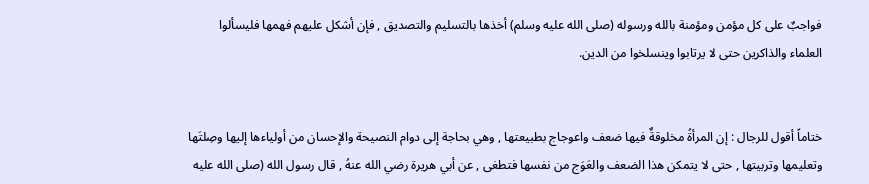فواجبٌ على كل مؤمن ومؤمنة بالله ورسوله (صلى الله عليه وسلم) أخذها بالتسليم والتصديق , فإن أشكل عليهم فهمها فليسألوا العلماء والذاكرين حتى لا يرتابوا وينسلخوا من الدين.


ختاماً أقول للرجال : إن المرأةُ مخلوقةٌ فيها ضعف واعوجاج بطبيعتها , وهي بحاجة إلى دوام النصيحة والإحسان من أولياءها إليها وصِلتَها وتعليمها وتربيتها , حتى لا يتمكن هذا الضعف والعَوَج من نفسها فتطغى , عن أبي هريرة رضي الله عنهُ , قال رسول الله (صلى الله عليه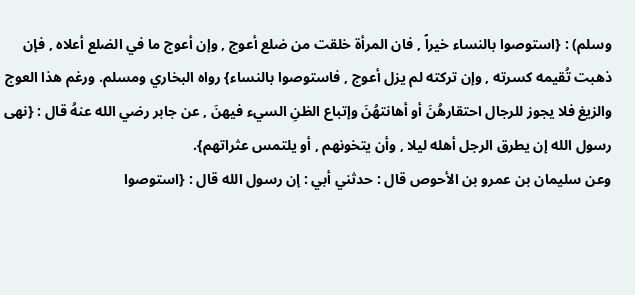وسلم) : {استوصوا بالنساء خيراً , فان المرأة خلقت من ضلع أعوج , وإن أعوج ما في الضلع أعلاه , فإن ذهبت تُقيمه كسرته , وإن تركته لم يزل أعوج , فاستوصوا بالنساء} رواه البخاري ومسلم. ورغم هذا العوج والزيغ فلا يجوز للرجال احتقارهُنَ أو أهانتهُنَ وإتباع الظنِ السيء فيهنَ , عن جابر رضي الله عنهُ قال : {نهى رسول الله إن يطرق الرجل أهله ليلا , وأن يتخونهم , أو يلتمس عثراتهم}.
وعن سليمان بن عمرو بن الأحوص قال : حدثني أبي : إن رسول الله قال : {استوصوا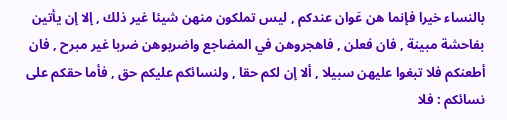بالنساء خيرا فإنما هن عَوان عندكم , ليس تملكون منهن شيئا غير ذلك , إلا إن يأتين بفاحشة مبينة , فان فعلن , فاهجروهن في المضاجع واضربوهن ضربا غير مبرح , فان أطعنكم فلا تبغوا عليهن سبيلا , ألا إن لكم حقا , ولنسائكم عليكم حق , فأما حقكم على نسائكم : فلا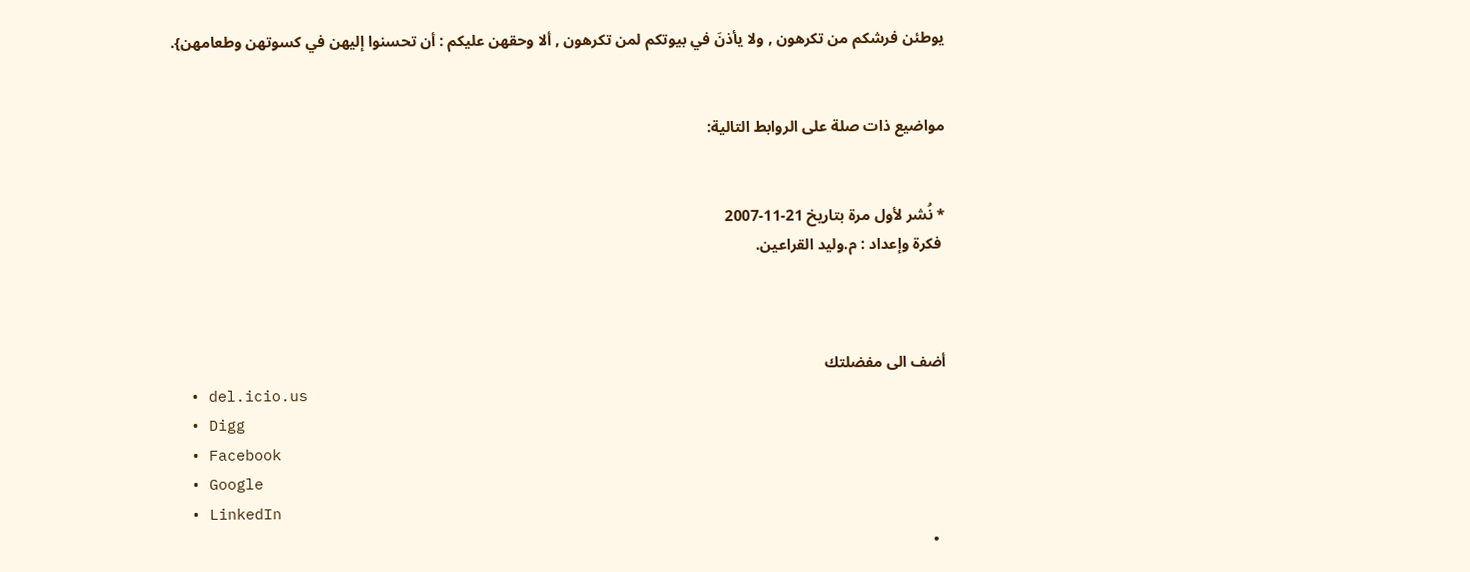يوطئن فرشكم من تكرهون , ولا يأذنَ في بيوتكم لمن تكرهون , ألا وحقهن عليكم : أن تحسنوا إليهن في كسوتهن وطعامهن}.


مواضيع ذات صلة على الروابط التالية:


* نُشر لأول مرة بتاريخ 21-11-2007
 فكرة وإعداد : م.وليد القراعين.



أضف الى مفضلتك
  • del.icio.us
  • Digg
  • Facebook
  • Google
  • LinkedIn
  •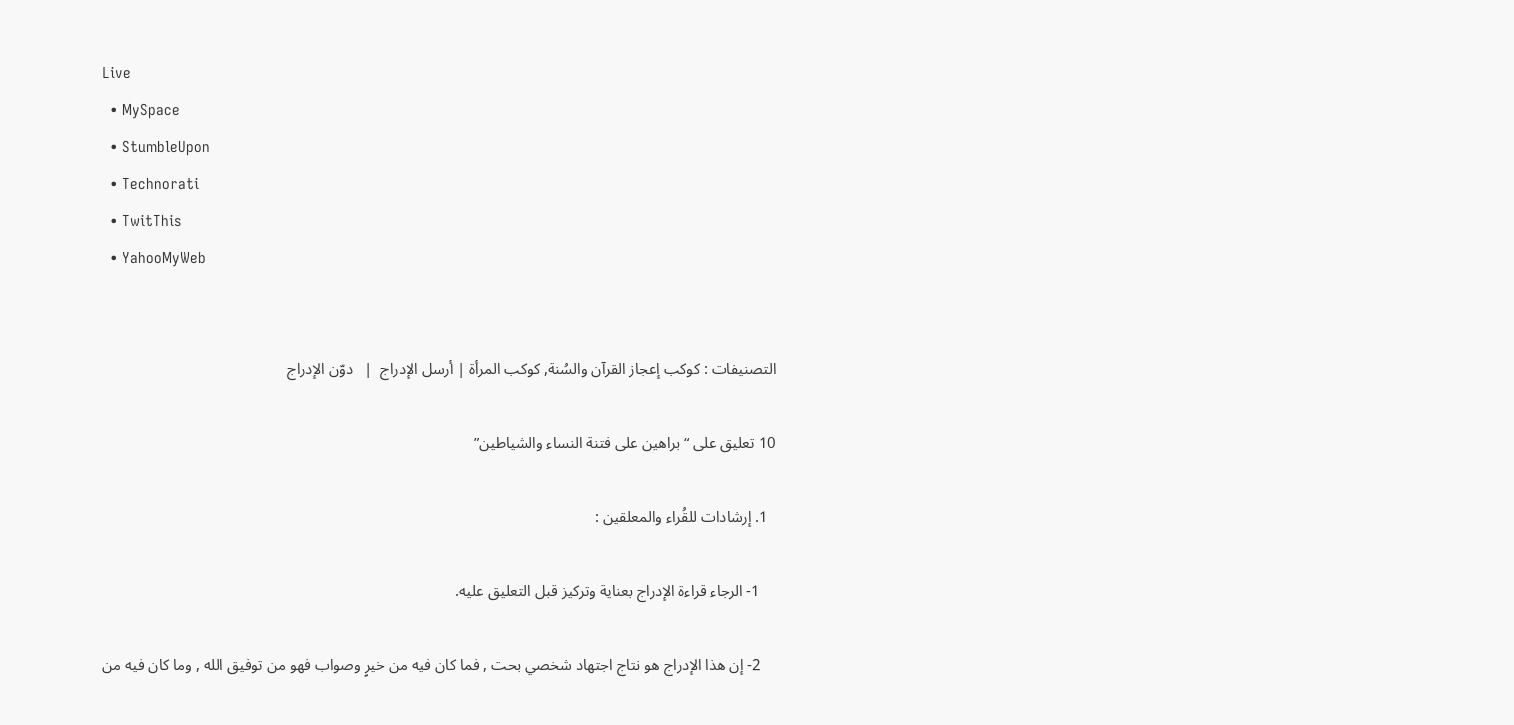Live
  • MySpace
  • StumbleUpon
  • Technorati
  • TwitThis
  • YahooMyWeb


التصنيفات : كوكب إعجاز القرآن والسُنة, كوكب المرأة | أرسل الإدراج  |   دوّن الإدراج

10 تعليق على “براهين على فتنة النساء والشياطين”

  1. إرشادات للقُراء والمعلقين :

    1- الرجاء قراءة الإدراج بعناية وتركيز قبل التعليق عليه.

    2- إن هذا الإدراج هو نتاج اجتهاد شخصي بحت , فما كان فيه من خيرٍ وصواب فهو من توفيق الله , وما كان فيه من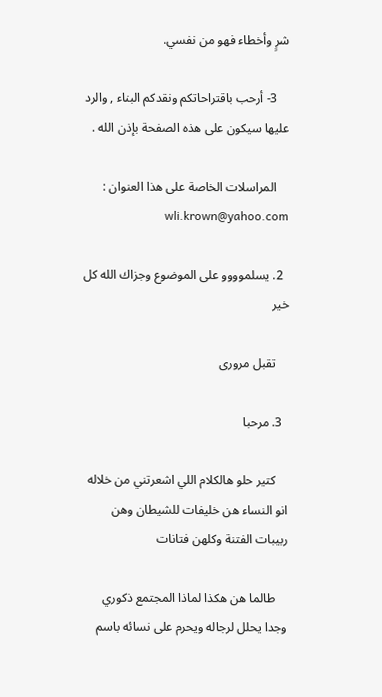شرٍ وأخطاء فهو من نفسي.

    3- أرحب باقتراحاتكم ونقدكم البناء , والرد عليها سيكون على هذه الصفحة بإذن الله .

    المراسلات الخاصة على هذا العنوان : wli.krown@yahoo.com

  2. يسلموووو على الموضوع وجزاك الله كل خير

    تقبل مرورى

  3. مرحبا

    كتير حلو هالكلام اللي اشعرتني من خلاله انو النساء هن خليفات للشيطان وهن ربيبات الفتنة وكلهن فتانات

    طالما هن هكذا لماذا المجتمع ذكوري وجدا يحلل لرجاله ويحرم على نسائه باسم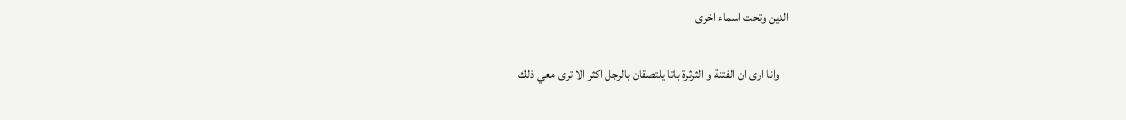الدين وتحت اسماء اخرى

    وانا ارى ان الفتنة و الثرثرة باتا يلتصقان بالرجل اكثر الا ترى معي ذلك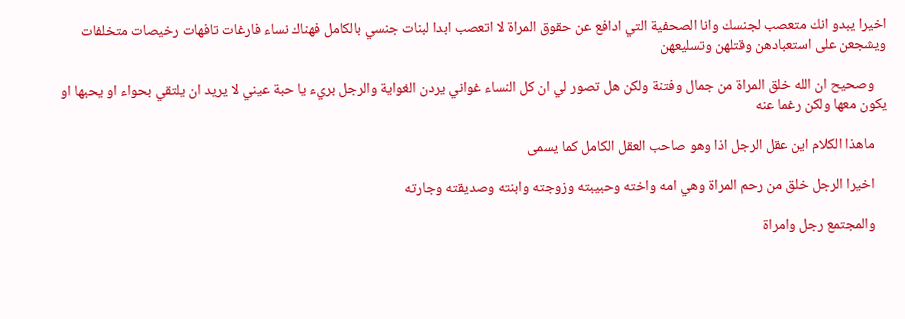اخيرا يبدو انك متعصب لجنسك وانا الصحفية التي ادافع عن حقوق المراة لا اتعصب ابدا لبنات جنسي بالكامل فهناك نساء فارغات تافهات رخيصات متخلفات ويشجعن على استعبادهن وقتلهن وتسليعهن

    وصحيح ان الله خلق المراة من جمال وفتنة ولكن هل تصور لي ان كل النساء غواني يردن الغواية والرجل بريء يا حبة عيني لا يريد ان يلتقي بحواء او يحبها او يكون معها ولكن رغما عنه

    ماهذا الكلام اين عقل الرجل اذا وهو صاحب العقل الكامل كما يسمى

    اخيرا الرجل خلق من رحم المراة وهي امه واخته وحبيبته وزوجته وابنته وصديقته وجارته

    والمجتمع رجل وامراة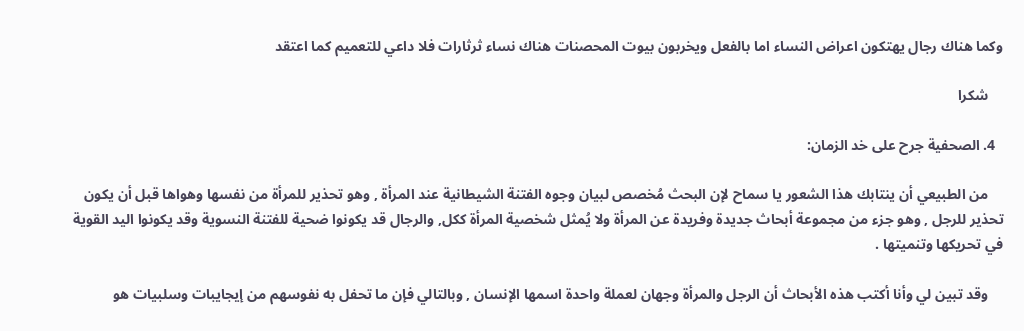وكما هناك رجال يهتكون اعراض النساء اما بالفعل ويخربون بيوت المحصنات هناك نساء ثرثارات فلا داعي للتعميم كما اعتقد

    شكرا

  4. الصحفية جرح على خد الزمان:

    من الطبيعي أن ينتابك هذا الشعور يا سماح لإن البحث مُخصص لبيان وجوه الفتنة الشيطانية عند المرأة , وهو تحذير للمرأة من نفسها وهواها قبل أن يكون تحذير للرجل , وهو جزء من مجموعة أبحاث جديدة وفريدة عن المرأة ولا يُمثل شخصية المرأة ككل, والرجال قد يكونوا ضحية للفتنة النسوية وقد يكونوا اليد القوية في تحريكها وتنميتها .

    وقد تبين لي وأنا أكتب هذه الأبحاث أن الرجل والمرأة وجهان لعملة واحدة اسمها الإنسان , وبالتالي فإن ما تحفل به نفوسهم من إيجايبات وسلبيات هو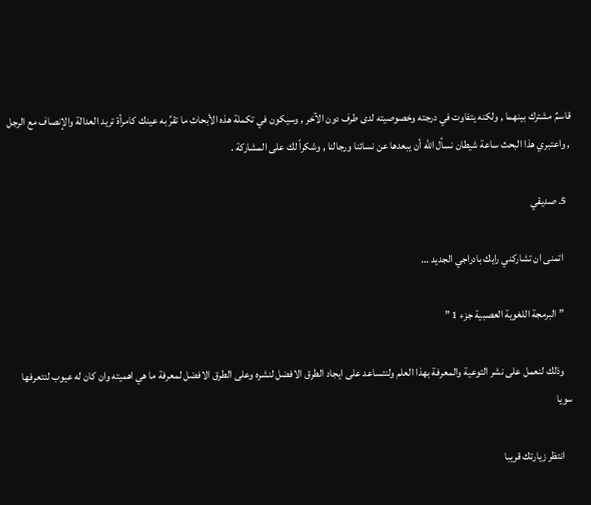قاسمٌ مشترك بينهما , ولكنه يتفاوت في درجته وخصوصيته لدى طرف دون الآخر , وسيكون في تكملة هذه الأبحاث ما تقرُ به عينك كامرأة تريد العدالة والإنصاف مع الرجل , واعتبري هذا البحث ساعة شيطان نسأل الله أن يبعدها عن نسائنا ورجالنا , وشكراً لك على المشاركة .

  5. صديقي

    اتمنى ان تشاركني رايك بادراجي الجديد …

    ” البرمجة اللغوية العصبية جزء 1 ”

    وذلك لنعمل على نشر التوعية والمعرفة بهذا العلم ولنتساعد على ايجاد الطرق الافضل لنشره وعلى الطرق الافضل لمعرفة ما هي اهميته وان كان له عيوب لنتعرفها سويا

    انتظر زيارتك قريبا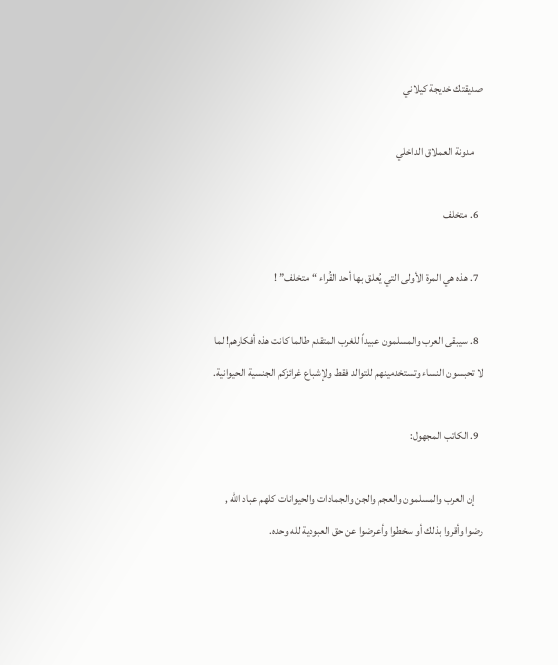صديقتك خديجة كيلاني

    مدونة العملاق الداخلي

  6. متخلف

  7. هذه هي المرة الأولى التي يُعلق بها أحد القُراء “متخلف” !

  8. سيبقى العرب والمسلمون عبيداً للغرب المتقدم طالما كانت هذه أفكارهم! لما لا تحبسون النساء وتستخدمينهم للتوالد فقط ولإشباع غرائزكم الجنسية الحيوانية.

  9. الكاتب المجهول:

    إن العرب والمسلمون والعجم والجن والجمادات والحيوانات كلهم عباد الله , رضوا وأقروا بذلك أو سخطوا وأعرضوا عن حق العبودية لله وحده.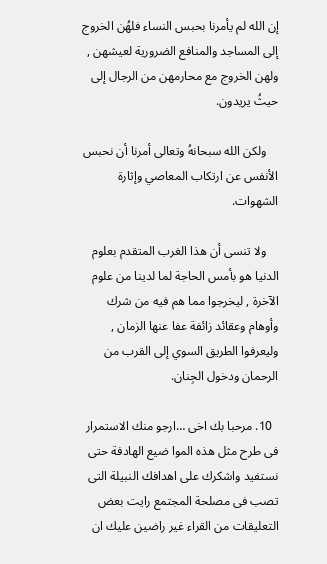إن الله لم يأمرنا بحبس النساء فلهُن الخروج إلى المساجد والمنافع الضرورية لعيشهن , ولهن الخروج مع محارمهن من الرجال إلى حيثُ يريدون.

    ولكن الله سبحانهُ وتعالى أمرنا أن نحبس الأنفس عن ارتكاب المعاصي وإثارة الشهوات.

    ولا تنسى أن هذا الغرب المتقدم بعلوم الدنيا هو بأمس الحاجة لما لدينا من علوم الآخرة , ليخرجوا مما هم فيه من شرك وأوهام وعقائد زائفة عفا عنها الزمان , وليعرفوا الطريق السوي إلى القرب من الرحمان ودخول الجِنان.

  10. مرحبا بك اخى …ارجو منك الاستمرار فى طرح مثل هذه الموا ضيع الهادفة حتى نستفيد واشكرك على اهدافك النبيلة التى تصب فى مصلحة المجتمع رايت بعض التعليقات من القراء غير راضين عليك ان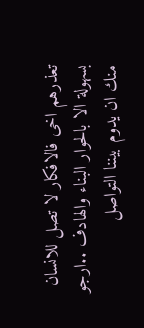تعذرهم اخى فالافكار لا تصل للانسان بسهولة الا بالحوار البناء والهادف ..ارجو منك ان يدوم بيننا التواصل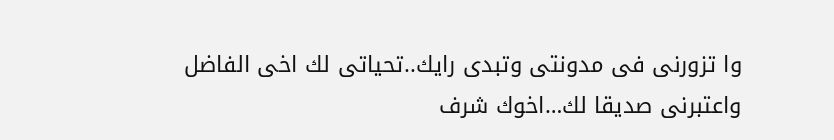وا تزورنى فى مدونتى وتبدى رايك..تحياتى لك اخى الفاضل واعتبرنى صديقا لك…اخوك شرف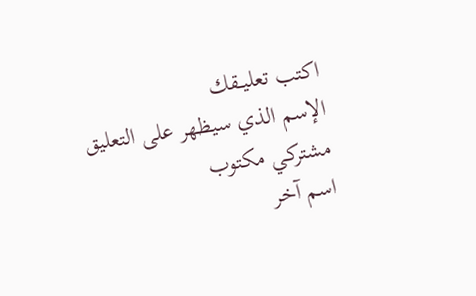اكتب تعليــقك
الإسم الذي سيظهر على التعليق
مشتركي مكتوب
اسم آخر